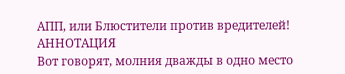АПП, или Блюстители против вредителей!
АННОТАЦИЯ
Вот говорят, молния дважды в одно место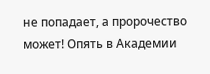не попадает, а пророчество может! Опять в Академии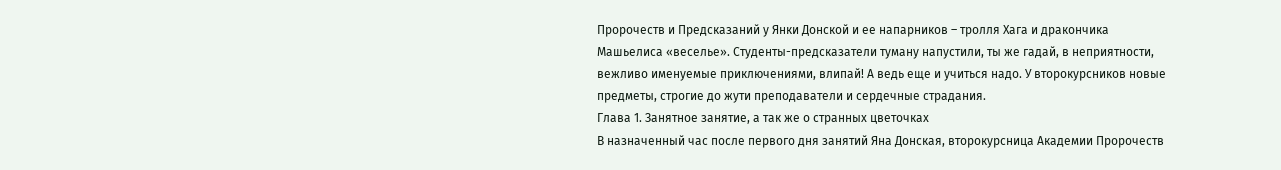Пророчеств и Предсказаний у Янки Донской и ее напарников – тролля Хага и дракончика Машьелиса «веселье». Студенты-предсказатели туману напустили, ты же гадай, в неприятности, вежливо именуемые приключениями, влипай! А ведь еще и учиться надо. У второкурсников новые предметы, строгие до жути преподаватели и сердечные страдания.
Глава 1. Занятное занятие, а так же о странных цветочках
В назначенный час после первого дня занятий Яна Донская, второкурсница Академии Пророчеств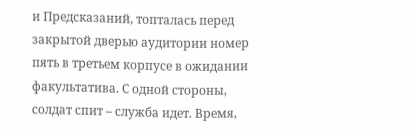и Предсказаний, топталась перед закрытой дверью аудитории номер пять в третьем корпусе в ожидании факультатива. С одной стороны, солдат спит – служба идет. Время,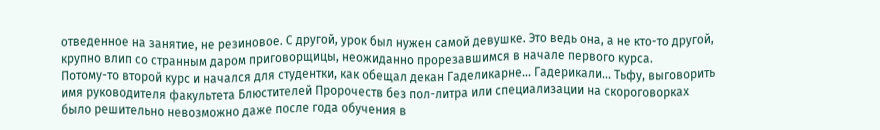отведенное на занятие, не резиновое. С другой, урок был нужен самой девушке. Это ведь она, а не кто-то другой, крупно влип со странным даром приговорщицы, неожиданно прорезавшимся в начале первого курса.
Потому-то второй курс и начался для студентки, как обещал декан Гаделикарне… Гадерикали… Тьфу, выговорить имя руководителя факультета Блюстителей Пророчеств без пол-литра или специализации на скороговорках было решительно невозможно даже после года обучения в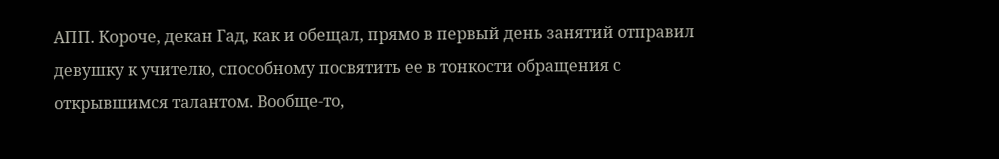АПП. Короче, декан Гад, как и обещал, прямо в первый день занятий отправил девушку к учителю, способному посвятить ее в тонкости обращения с открывшимся талантом. Вообще-то,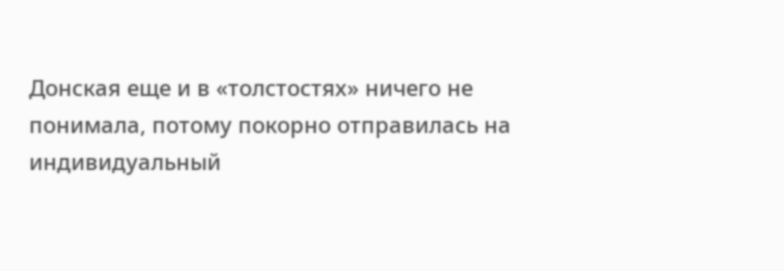Донская еще и в «толстостях» ничего не понимала, потому покорно отправилась на индивидуальный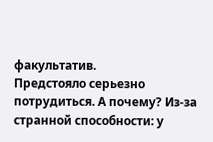факультатив.
Предстояло серьезно потрудиться. А почему? Из-за странной способности: у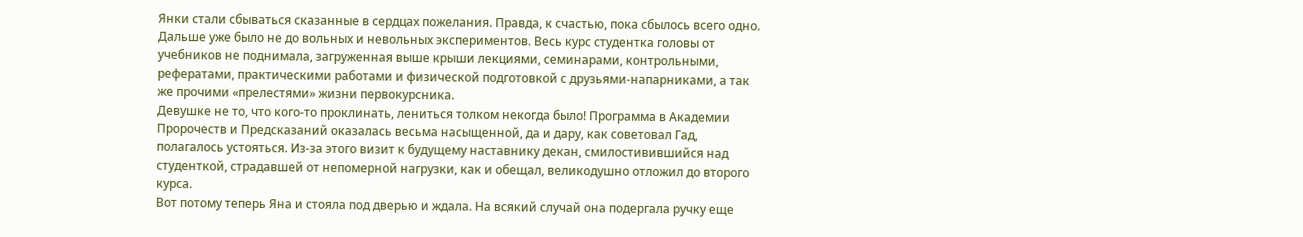Янки стали сбываться сказанные в сердцах пожелания. Правда, к счастью, пока сбылось всего одно. Дальше уже было не до вольных и невольных экспериментов. Весь курс студентка головы от учебников не поднимала, загруженная выше крыши лекциями, семинарами, контрольными, рефератами, практическими работами и физической подготовкой с друзьями-напарниками, а так же прочими «прелестями» жизни первокурсника.
Девушке не то, что кого-то проклинать, лениться толком некогда было! Программа в Академии Пророчеств и Предсказаний оказалась весьма насыщенной, да и дару, как советовал Гад, полагалось устояться. Из-за этого визит к будущему наставнику декан, смилостивившийся над студенткой, страдавшей от непомерной нагрузки, как и обещал, великодушно отложил до второго курса.
Вот потому теперь Яна и стояла под дверью и ждала. На всякий случай она подергала ручку еще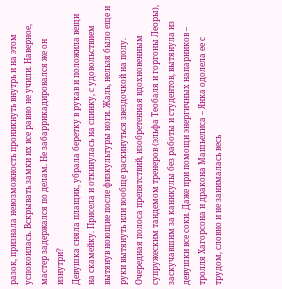разок, признала невозможность проникнуть внутрь и на этом успокоилась. Вскрывать замки их все равно не учили. Наверное, мастер задержался по делам. Не забаррикадировался же он изнутри?
Девушка сняла плащик, убрала беретку в рукав и положила вещи на скамейку. Присела и откинулась на спинку, с удовольствием вытянув ноющие после физкультуры ноги. Жаль, нельзя было еще и руки вытянуть или вообще раскинуться звездочкой на полу.
Очередная полоса препятствий, изобретенная вдохновенным супружеским тандемом тренеров (эльфа Теобаля и горгоны Леоры), заскучавшим за каникулы без работы и студентов, вытянула из девушки все соки. Даже при помощи энергичных напарников – тролля Хагорсона и дракона Машьелиса – Янка одолела ее с трудом, словно и не занималась весь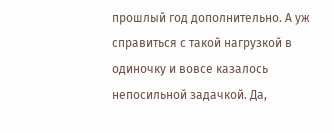прошлый год дополнительно. А уж справиться с такой нагрузкой в одиночку и вовсе казалось непосильной задачкой. Да,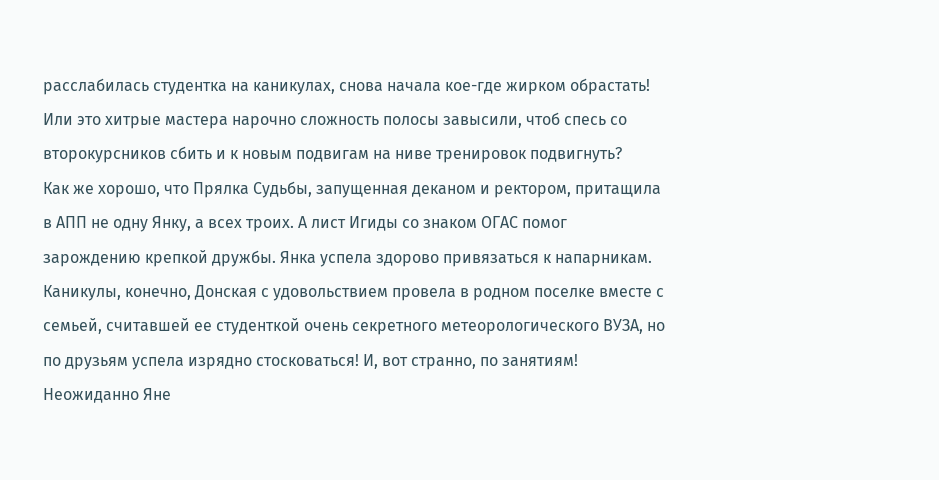расслабилась студентка на каникулах, снова начала кое-где жирком обрастать! Или это хитрые мастера нарочно сложность полосы завысили, чтоб спесь со второкурсников сбить и к новым подвигам на ниве тренировок подвигнуть?
Как же хорошо, что Прялка Судьбы, запущенная деканом и ректором, притащила в АПП не одну Янку, а всех троих. А лист Игиды со знаком ОГАС помог зарождению крепкой дружбы. Янка успела здорово привязаться к напарникам. Каникулы, конечно, Донская с удовольствием провела в родном поселке вместе с семьей, считавшей ее студенткой очень секретного метеорологического ВУЗА, но по друзьям успела изрядно стосковаться! И, вот странно, по занятиям!
Неожиданно Яне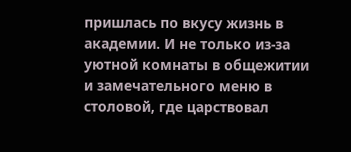пришлась по вкусу жизнь в академии. И не только из-за уютной комнаты в общежитии и замечательного меню в столовой, где царствовал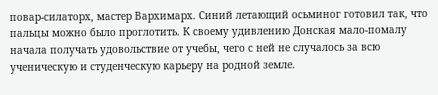повар-силаторх, мастер Вархимарх. Синий летающий осьминог готовил так, что пальцы можно было проглотить. К своему удивлению Донская мало-помалу начала получать удовольствие от учебы, чего с ней не случалось за всю ученическую и студенческую карьеру на родной земле.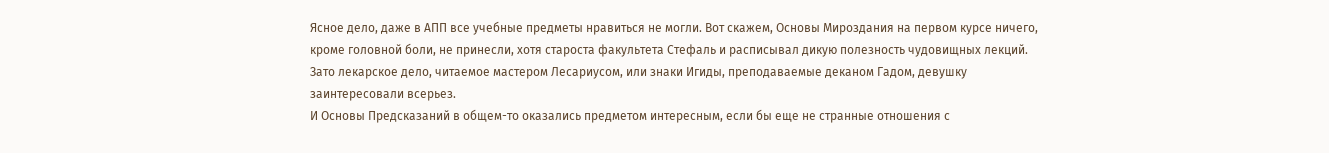Ясное дело, даже в АПП все учебные предметы нравиться не могли. Вот скажем, Основы Мироздания на первом курсе ничего, кроме головной боли, не принесли, хотя староста факультета Стефаль и расписывал дикую полезность чудовищных лекций. Зато лекарское дело, читаемое мастером Лесариусом, или знаки Игиды, преподаваемые деканом Гадом, девушку заинтересовали всерьез.
И Основы Предсказаний в общем-то оказались предметом интересным, если бы еще не странные отношения с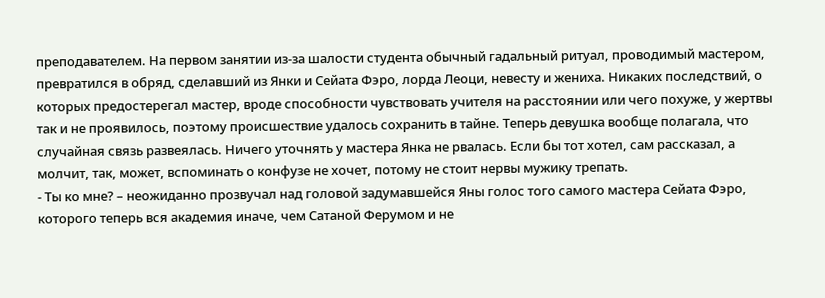преподавателем. На первом занятии из-за шалости студента обычный гадальный ритуал, проводимый мастером, превратился в обряд, сделавший из Янки и Сейата Фэро, лорда Леоци, невесту и жениха. Никаких последствий, о которых предостерегал мастер, вроде способности чувствовать учителя на расстоянии или чего похуже, у жертвы так и не проявилось, поэтому происшествие удалось сохранить в тайне. Теперь девушка вообще полагала, что случайная связь развеялась. Ничего уточнять у мастера Янка не рвалась. Если бы тот хотел, сам рассказал, а молчит, так, может, вспоминать о конфузе не хочет, потому не стоит нервы мужику трепать.
- Ты ко мне? – неожиданно прозвучал над головой задумавшейся Яны голос того самого мастера Сейата Фэро, которого теперь вся академия иначе, чем Сатаной Ферумом и не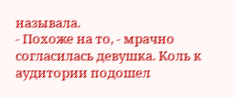называла.
- Похоже на то, - мрачно согласилась девушка. Коль к аудитории подошел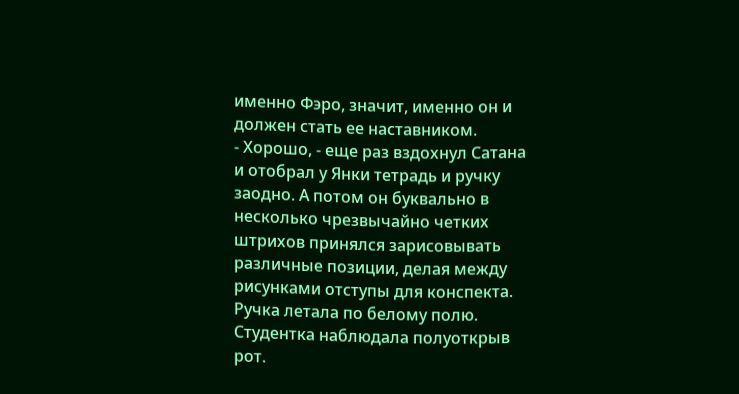именно Фэро, значит, именно он и должен стать ее наставником.
- Хорошо, - еще раз вздохнул Сатана и отобрал у Янки тетрадь и ручку заодно. А потом он буквально в несколько чрезвычайно четких штрихов принялся зарисовывать различные позиции, делая между рисунками отступы для конспекта.
Ручка летала по белому полю. Студентка наблюдала полуоткрыв рот.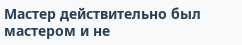Мастер действительно был мастером и не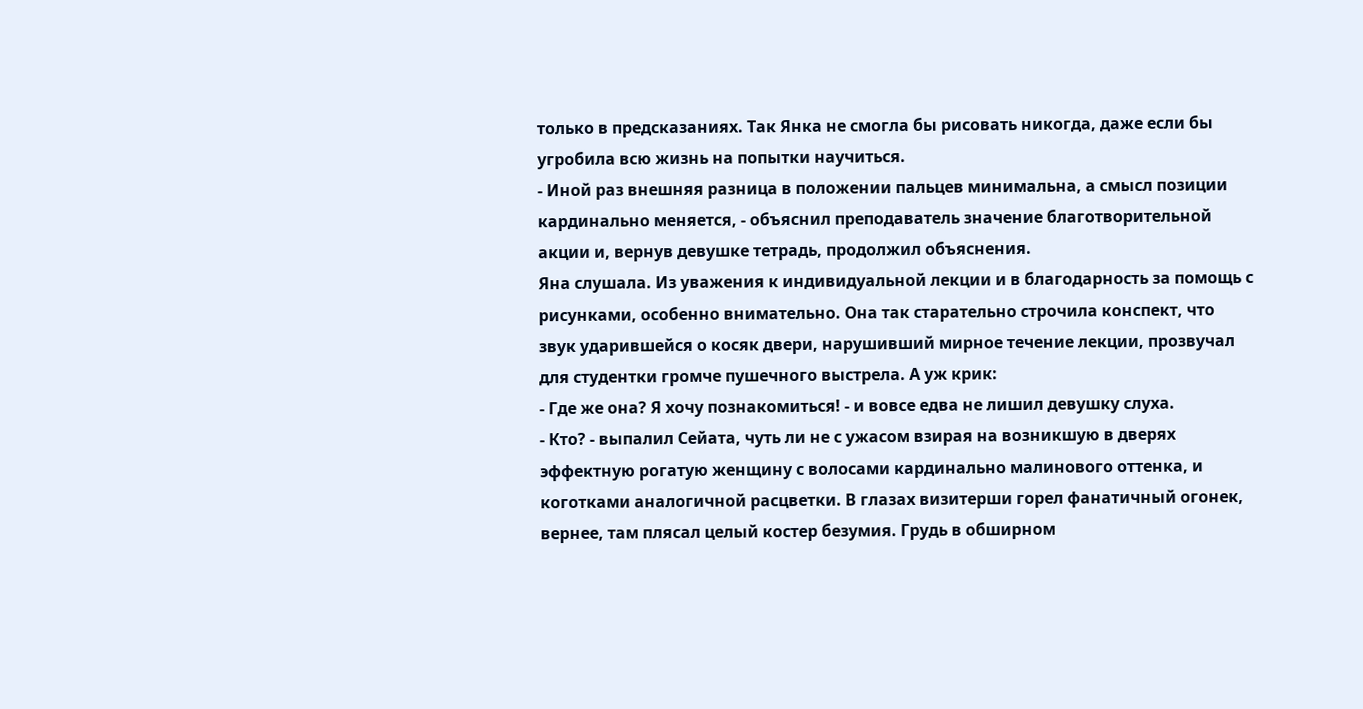только в предсказаниях. Так Янка не смогла бы рисовать никогда, даже если бы угробила всю жизнь на попытки научиться.
- Иной раз внешняя разница в положении пальцев минимальна, а смысл позиции кардинально меняется, - объяснил преподаватель значение благотворительной акции и, вернув девушке тетрадь, продолжил объяснения.
Яна слушала. Из уважения к индивидуальной лекции и в благодарность за помощь с рисунками, особенно внимательно. Она так старательно строчила конспект, что звук ударившейся о косяк двери, нарушивший мирное течение лекции, прозвучал для студентки громче пушечного выстрела. А уж крик:
- Где же она? Я хочу познакомиться! - и вовсе едва не лишил девушку слуха.
- Кто? - выпалил Сейата, чуть ли не с ужасом взирая на возникшую в дверях эффектную рогатую женщину с волосами кардинально малинового оттенка, и коготками аналогичной расцветки. В глазах визитерши горел фанатичный огонек, вернее, там плясал целый костер безумия. Грудь в обширном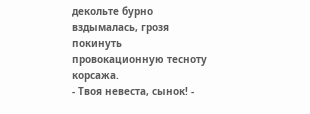декольте бурно вздымалась, грозя покинуть провокационную тесноту корсажа.
- Твоя невеста, сынок! -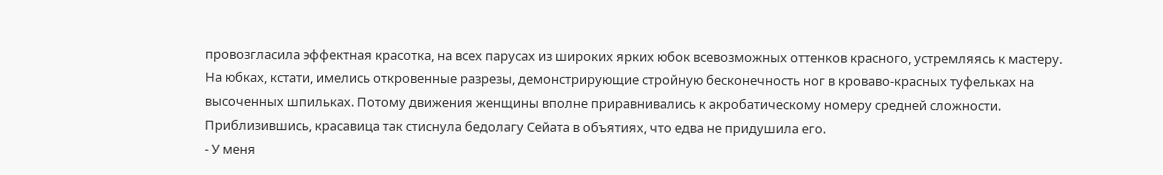провозгласила эффектная красотка, на всех парусах из широких ярких юбок всевозможных оттенков красного, устремляясь к мастеру.
На юбках, кстати, имелись откровенные разрезы, демонстрирующие стройную бесконечность ног в кроваво-красных туфельках на высоченных шпильках. Потому движения женщины вполне приравнивались к акробатическому номеру средней сложности. Приблизившись, красавица так стиснула бедолагу Сейата в объятиях, что едва не придушила его.
- У меня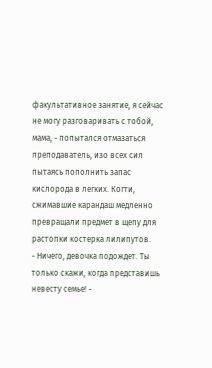факультативное занятие, я сейчас не могу разговаривать с тобой, мама, - попытался отмазаться преподаватель, изо всех сил пытаясь пополнить запас кислорода в легких. Когти, сжимавшие карандаш медленно превращали предмет в щепу для растопки костерка лилипутов.
- Ничего, девочка подождет. Ты только скажи, когда представишь невесту семье! -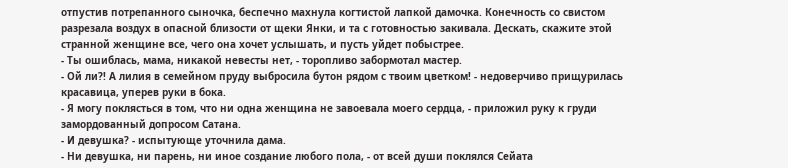отпустив потрепанного сыночка, беспечно махнула когтистой лапкой дамочка. Конечность со свистом разрезала воздух в опасной близости от щеки Янки, и та с готовностью закивала. Дескать, скажите этой странной женщине все, чего она хочет услышать, и пусть уйдет побыстрее.
- Ты ошиблась, мама, никакой невесты нет, - торопливо забормотал мастер.
- Ой ли?! А лилия в семейном пруду выбросила бутон рядом с твоим цветком! - недоверчиво прищурилась красавица, уперев руки в бока.
- Я могу поклясться в том, что ни одна женщина не завоевала моего сердца, - приложил руку к груди замордованный допросом Сатана.
- И девушка? - испытующе уточнила дама.
- Ни девушка, ни парень, ни иное создание любого пола, - от всей души поклялся Сейата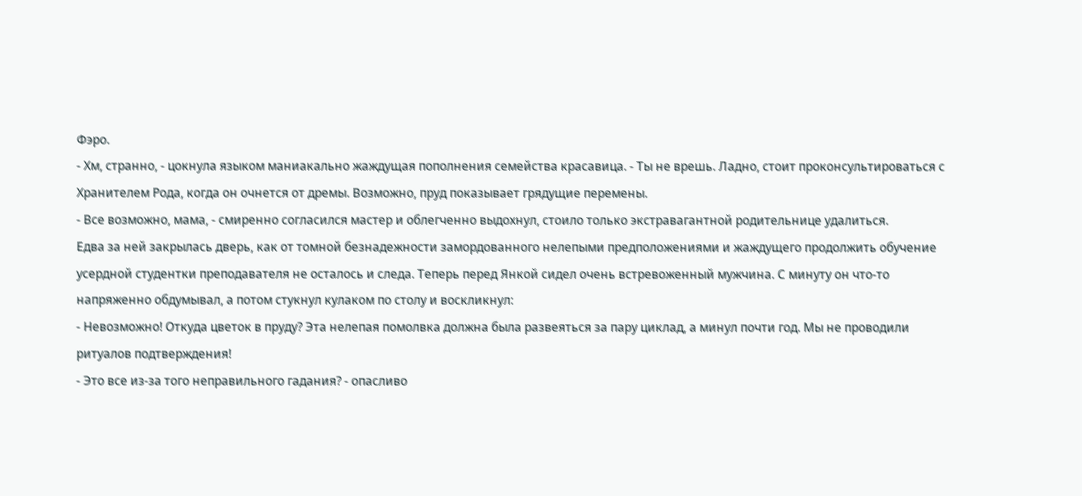Фэро.
- Хм, странно, - цокнула языком маниакально жаждущая пополнения семейства красавица. - Ты не врешь. Ладно, стоит проконсультироваться с Хранителем Рода, когда он очнется от дремы. Возможно, пруд показывает грядущие перемены.
- Все возможно, мама, - смиренно согласился мастер и облегченно выдохнул, стоило только экстравагантной родительнице удалиться.
Едва за ней закрылась дверь, как от томной безнадежности замордованного нелепыми предположениями и жаждущего продолжить обучение усердной студентки преподавателя не осталось и следа. Теперь перед Янкой сидел очень встревоженный мужчина. С минуту он что-то напряженно обдумывал, а потом стукнул кулаком по столу и воскликнул:
- Невозможно! Откуда цветок в пруду? Эта нелепая помолвка должна была развеяться за пару циклад, а минул почти год. Мы не проводили ритуалов подтверждения!
- Это все из-за того неправильного гадания? - опасливо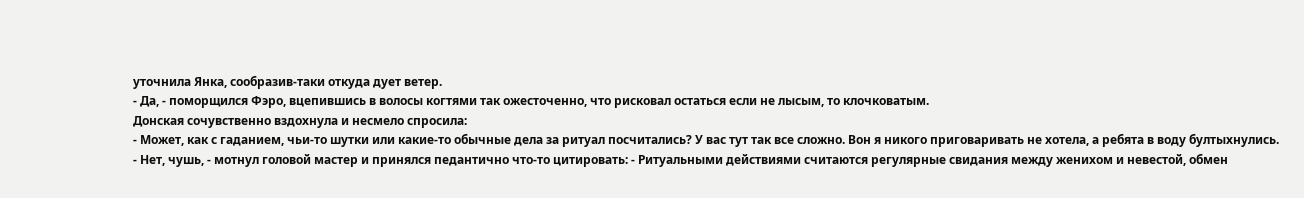уточнила Янка, сообразив-таки откуда дует ветер.
- Да, - поморщился Фэро, вцепившись в волосы когтями так ожесточенно, что рисковал остаться если не лысым, то клочковатым.
Донская сочувственно вздохнула и несмело спросила:
- Может, как с гаданием, чьи-то шутки или какие-то обычные дела за ритуал посчитались? У вас тут так все сложно. Вон я никого приговаривать не хотела, а ребята в воду бултыхнулись.
- Нет, чушь, - мотнул головой мастер и принялся педантично что-то цитировать: - Ритуальными действиями считаются регулярные свидания между женихом и невестой, обмен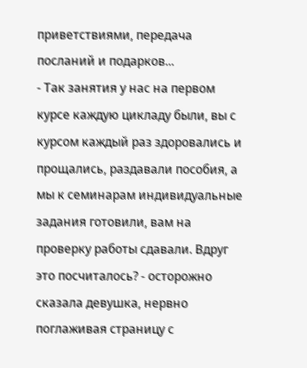приветствиями, передача посланий и подарков...
- Так занятия у нас на первом курсе каждую цикладу были, вы с курсом каждый раз здоровались и прощались, раздавали пособия, а мы к семинарам индивидуальные задания готовили, вам на проверку работы сдавали. Вдруг это посчиталось? - осторожно сказала девушка, нервно поглаживая страницу с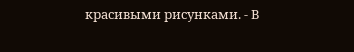красивыми рисунками. - В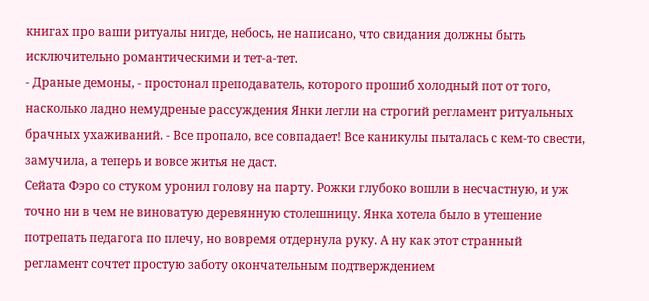книгах про ваши ритуалы нигде, небось, не написано, что свидания должны быть исключительно романтическими и тет-а-тет.
- Драные демоны, - простонал преподаватель, которого прошиб холодный пот от того, насколько ладно немудреные рассуждения Янки легли на строгий регламент ритуальных брачных ухаживаний. - Все пропало, все совпадает! Все каникулы пыталась с кем-то свести, замучила, а теперь и вовсе житья не даст.
Сейата Фэро со стуком уронил голову на парту. Рожки глубоко вошли в несчастную, и уж точно ни в чем не виноватую деревянную столешницу. Янка хотела было в утешение потрепать педагога по плечу, но вовремя отдернула руку. А ну как этот странный регламент сочтет простую заботу окончательным подтверждением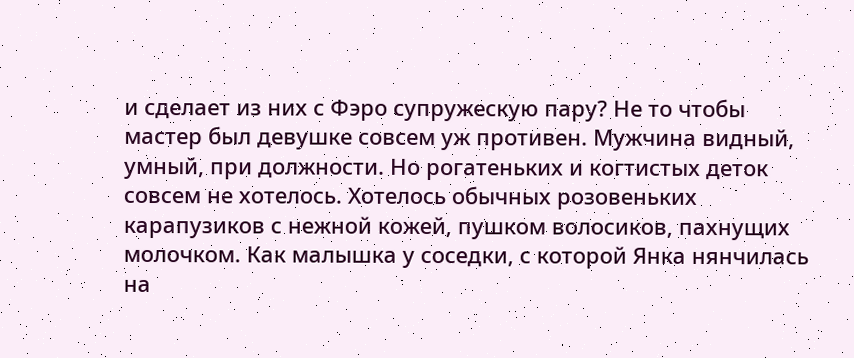и сделает из них с Фэро супружескую пару? Не то чтобы мастер был девушке совсем уж противен. Мужчина видный, умный, при должности. Но рогатеньких и когтистых деток совсем не хотелось. Хотелось обычных розовеньких карапузиков с нежной кожей, пушком волосиков, пахнущих молочком. Как малышка у соседки, с которой Янка нянчилась на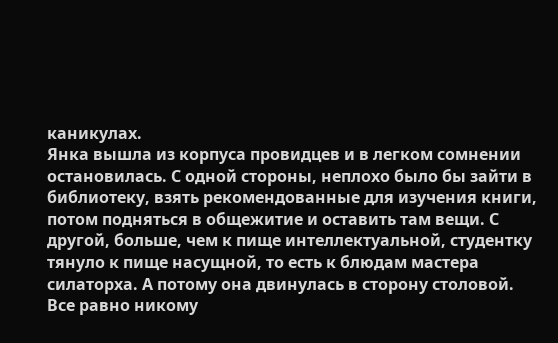каникулах.
Янка вышла из корпуса провидцев и в легком сомнении остановилась. С одной стороны, неплохо было бы зайти в библиотеку, взять рекомендованные для изучения книги, потом подняться в общежитие и оставить там вещи. С другой, больше, чем к пище интеллектуальной, студентку тянуло к пище насущной, то есть к блюдам мастера силаторха. А потому она двинулась в сторону столовой. Все равно никому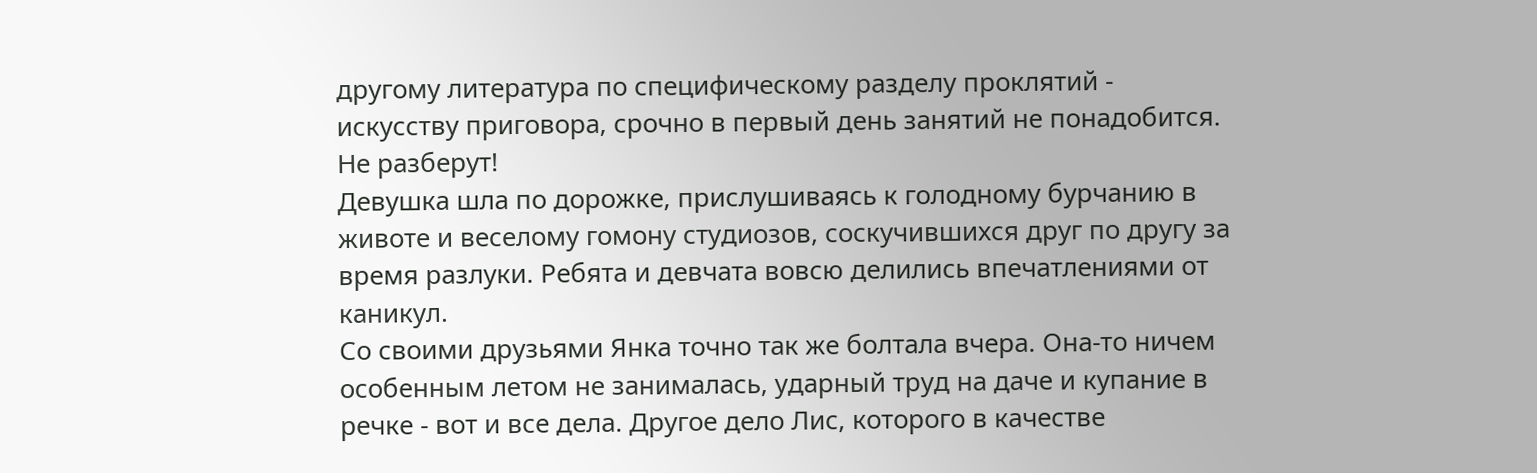другому литература по специфическому разделу проклятий - искусству приговора, срочно в первый день занятий не понадобится. Не разберут!
Девушка шла по дорожке, прислушиваясь к голодному бурчанию в животе и веселому гомону студиозов, соскучившихся друг по другу за время разлуки. Ребята и девчата вовсю делились впечатлениями от каникул.
Со своими друзьями Янка точно так же болтала вчера. Она-то ничем особенным летом не занималась, ударный труд на даче и купание в речке - вот и все дела. Другое дело Лис, которого в качестве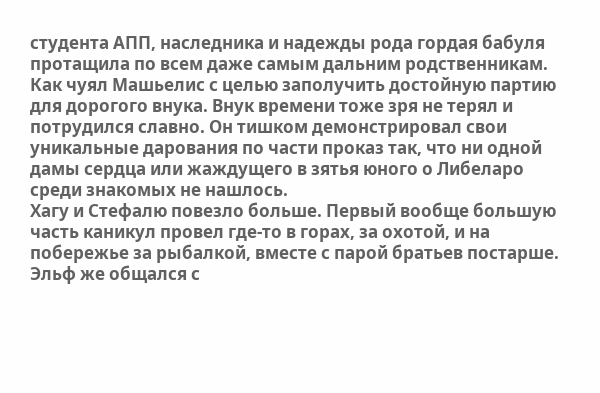студента АПП, наследника и надежды рода гордая бабуля протащила по всем даже самым дальним родственникам. Как чуял Машьелис с целью заполучить достойную партию для дорогого внука. Внук времени тоже зря не терял и потрудился славно. Он тишком демонстрировал свои уникальные дарования по части проказ так, что ни одной дамы сердца или жаждущего в зятья юного о Либеларо среди знакомых не нашлось.
Хагу и Стефалю повезло больше. Первый вообще большую часть каникул провел где-то в горах, за охотой, и на побережье за рыбалкой, вместе с парой братьев постарше. Эльф же общался с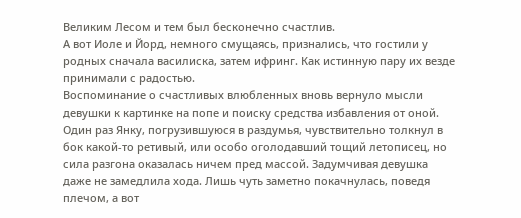Великим Лесом и тем был бесконечно счастлив.
А вот Иоле и Йорд, немного смущаясь, признались, что гостили у родных сначала василиска, затем ифринг. Как истинную пару их везде принимали с радостью.
Воспоминание о счастливых влюбленных вновь вернуло мысли девушки к картинке на попе и поиску средства избавления от оной. Один раз Янку, погрузившуюся в раздумья, чувствительно толкнул в бок какой-то ретивый, или особо оголодавший тощий летописец, но сила разгона оказалась ничем пред массой. Задумчивая девушка даже не замедлила хода. Лишь чуть заметно покачнулась, поведя плечом, а вот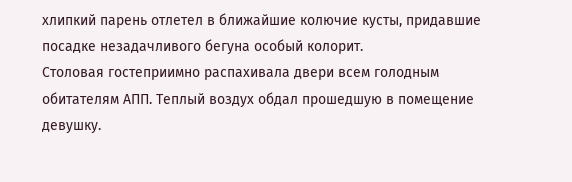хлипкий парень отлетел в ближайшие колючие кусты, придавшие посадке незадачливого бегуна особый колорит.
Столовая гостеприимно распахивала двери всем голодным обитателям АПП. Теплый воздух обдал прошедшую в помещение девушку.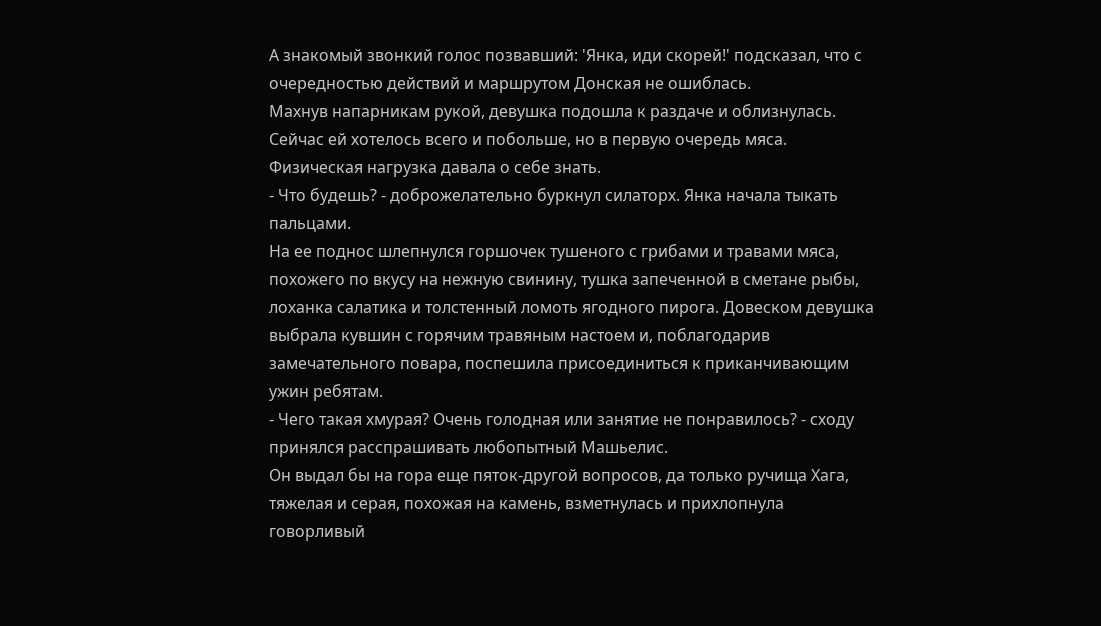А знакомый звонкий голос позвавший: 'Янка, иди скорей!' подсказал, что с очередностью действий и маршрутом Донская не ошиблась.
Махнув напарникам рукой, девушка подошла к раздаче и облизнулась. Сейчас ей хотелось всего и побольше, но в первую очередь мяса. Физическая нагрузка давала о себе знать.
- Что будешь? - доброжелательно буркнул силаторх. Янка начала тыкать пальцами.
На ее поднос шлепнулся горшочек тушеного с грибами и травами мяса, похожего по вкусу на нежную свинину, тушка запеченной в сметане рыбы, лоханка салатика и толстенный ломоть ягодного пирога. Довеском девушка выбрала кувшин с горячим травяным настоем и, поблагодарив замечательного повара, поспешила присоединиться к приканчивающим ужин ребятам.
- Чего такая хмурая? Очень голодная или занятие не понравилось? - сходу принялся расспрашивать любопытный Машьелис.
Он выдал бы на гора еще пяток-другой вопросов, да только ручища Хага, тяжелая и серая, похожая на камень, взметнулась и прихлопнула говорливый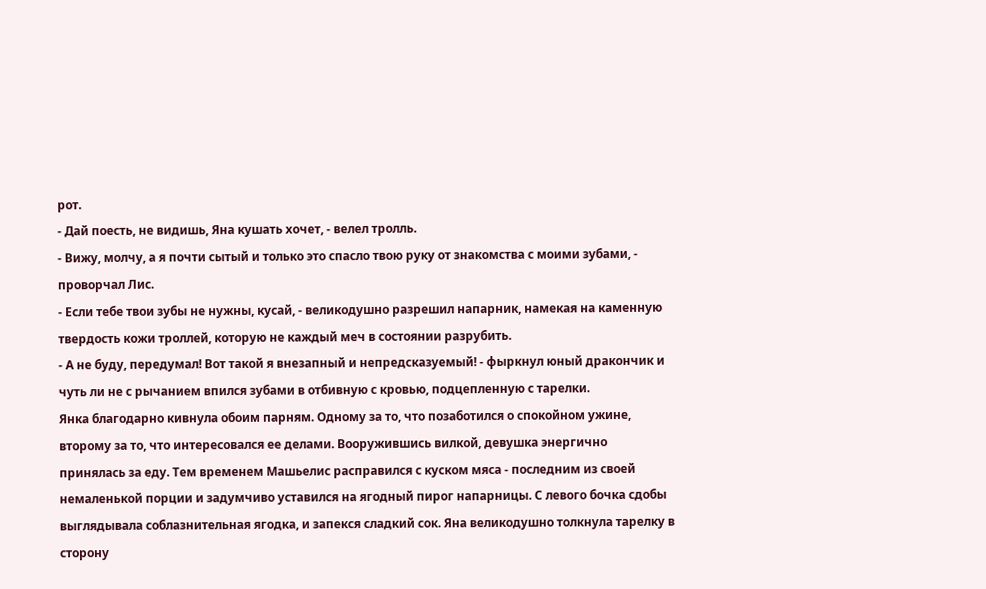рот.
- Дай поесть, не видишь, Яна кушать хочет, - велел тролль.
- Вижу, молчу, а я почти сытый и только это спасло твою руку от знакомства с моими зубами, - проворчал Лис.
- Если тебе твои зубы не нужны, кусай, - великодушно разрешил напарник, намекая на каменную твердость кожи троллей, которую не каждый меч в состоянии разрубить.
- А не буду, передумал! Вот такой я внезапный и непредсказуемый! - фыркнул юный дракончик и чуть ли не с рычанием впился зубами в отбивную с кровью, подцепленную с тарелки.
Янка благодарно кивнула обоим парням. Одному за то, что позаботился о спокойном ужине, второму за то, что интересовался ее делами. Вооружившись вилкой, девушка энергично принялась за еду. Тем временем Машьелис расправился с куском мяса - последним из своей немаленькой порции и задумчиво уставился на ягодный пирог напарницы. С левого бочка сдобы выглядывала соблазнительная ягодка, и запекся сладкий сок. Яна великодушно толкнула тарелку в сторону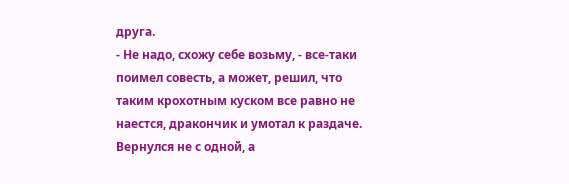друга.
- Не надо, схожу себе возьму, - все-таки поимел совесть, а может, решил, что таким крохотным куском все равно не наестся, дракончик и умотал к раздаче. Вернулся не с одной, а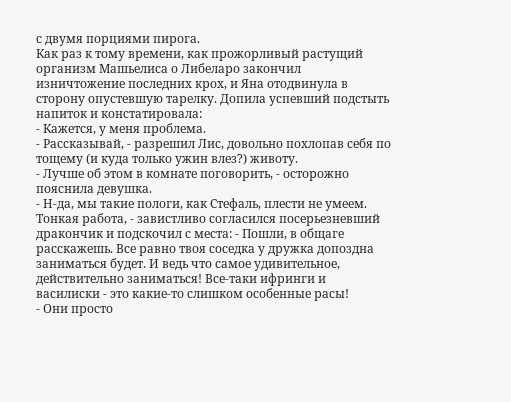с двумя порциями пирога.
Как раз к тому времени, как прожорливый растущий организм Машьелиса о Либеларо закончил изничтожение последних крох, и Яна отодвинула в сторону опустевшую тарелку. Допила успевший подстыть напиток и констатировала:
- Кажется, у меня проблема.
- Рассказывай, - разрешил Лис, довольно похлопав себя по тощему (и куда только ужин влез?) животу.
- Лучше об этом в комнате поговорить, - осторожно пояснила девушка.
- Н-да, мы такие пологи, как Стефаль, плести не умеем. Тонкая работа, - завистливо согласился посерьезневший дракончик и подскочил с места: - Пошли, в общаге расскажешь. Все равно твоя соседка у дружка допоздна заниматься будет. И ведь что самое удивительное, действительно заниматься! Все-таки ифринги и василиски - это какие-то слишком особенные расы!
- Они просто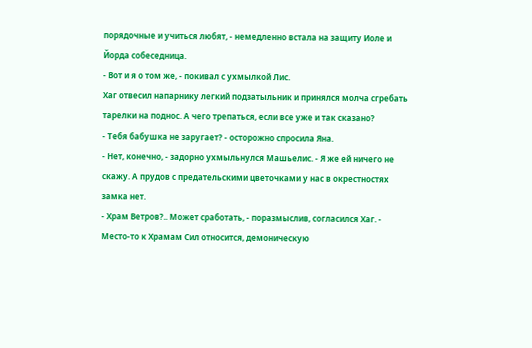порядочные и учиться любят, - немедленно встала на защиту Иоле и Йорда собеседница.
- Вот и я о том же, - покивал с ухмылкой Лис.
Хаг отвесил напарнику легкий подзатыльник и принялся молча сгребать тарелки на поднос. А чего трепаться, если все уже и так сказано?
- Тебя бабушка не заругает? - осторожно спросила Яна.
- Нет, конечно, - задорно ухмыльнулся Машьелис. - Я же ей ничего не скажу. А прудов с предательскими цветочками у нас в окрестностях замка нет.
- Храм Ветров?.. Может сработать, - поразмыслив, согласился Хаг. - Место-то к Храмам Сил относится, демоническую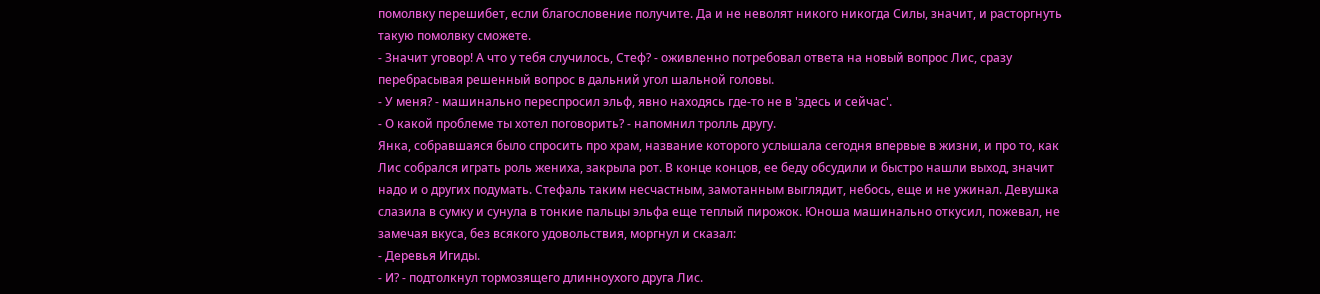помолвку перешибет, если благословение получите. Да и не неволят никого никогда Силы, значит, и расторгнуть такую помолвку сможете.
- Значит уговор! А что у тебя случилось, Стеф? - оживленно потребовал ответа на новый вопрос Лис, сразу перебрасывая решенный вопрос в дальний угол шальной головы.
- У меня? - машинально переспросил эльф, явно находясь где-то не в 'здесь и сейчас'.
- О какой проблеме ты хотел поговорить? - напомнил тролль другу.
Янка, собравшаяся было спросить про храм, название которого услышала сегодня впервые в жизни, и про то, как Лис собрался играть роль жениха, закрыла рот. В конце концов, ее беду обсудили и быстро нашли выход, значит надо и о других подумать. Стефаль таким несчастным, замотанным выглядит, небось, еще и не ужинал. Девушка слазила в сумку и сунула в тонкие пальцы эльфа еще теплый пирожок. Юноша машинально откусил, пожевал, не замечая вкуса, без всякого удовольствия, моргнул и сказал:
- Деревья Игиды.
- И? - подтолкнул тормозящего длинноухого друга Лис.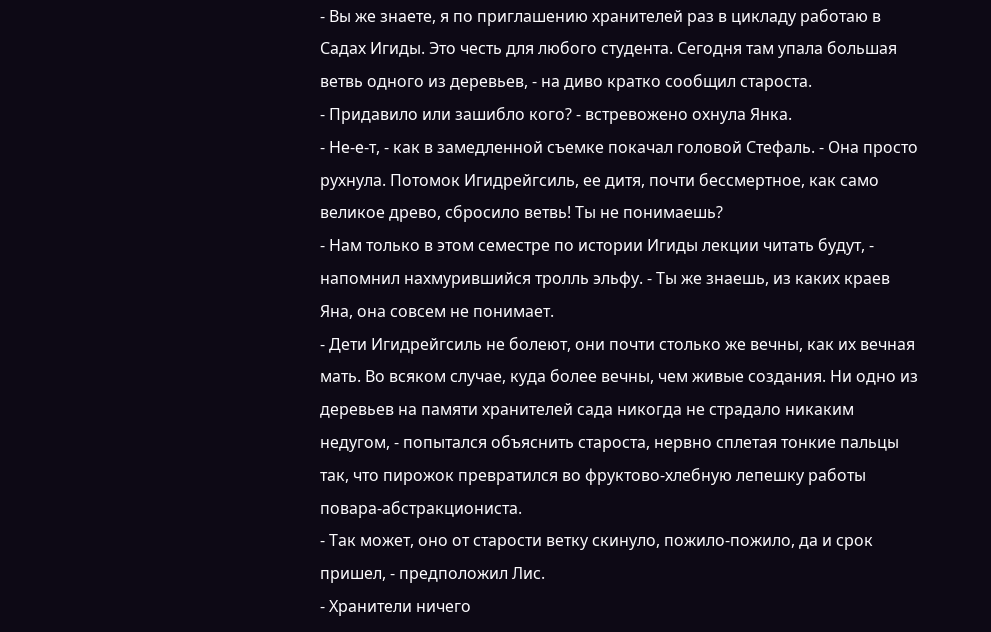- Вы же знаете, я по приглашению хранителей раз в цикладу работаю в Садах Игиды. Это честь для любого студента. Сегодня там упала большая ветвь одного из деревьев, - на диво кратко сообщил староста.
- Придавило или зашибло кого? - встревожено охнула Янка.
- Не-е-т, - как в замедленной съемке покачал головой Стефаль. - Она просто рухнула. Потомок Игидрейгсиль, ее дитя, почти бессмертное, как само великое древо, сбросило ветвь! Ты не понимаешь?
- Нам только в этом семестре по истории Игиды лекции читать будут, - напомнил нахмурившийся тролль эльфу. - Ты же знаешь, из каких краев Яна, она совсем не понимает.
- Дети Игидрейгсиль не болеют, они почти столько же вечны, как их вечная мать. Во всяком случае, куда более вечны, чем живые создания. Ни одно из деревьев на памяти хранителей сада никогда не страдало никаким недугом, - попытался объяснить староста, нервно сплетая тонкие пальцы так, что пирожок превратился во фруктово-хлебную лепешку работы повара-абстракциониста.
- Так может, оно от старости ветку скинуло, пожило-пожило, да и срок пришел, - предположил Лис.
- Хранители ничего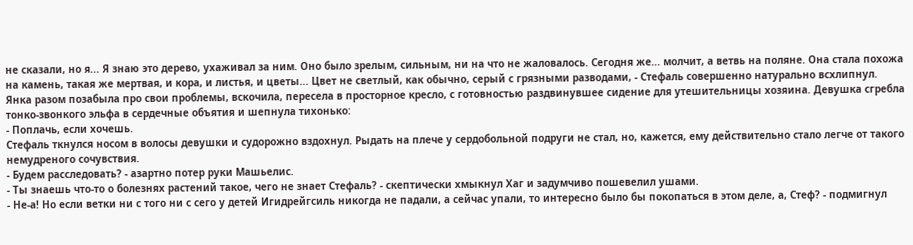не сказали, но я... Я знаю это дерево, ухаживал за ним. Оно было зрелым, сильным, ни на что не жаловалось. Сегодня же... молчит, а ветвь на поляне. Она стала похожа на камень, такая же мертвая, и кора, и листья, и цветы... Цвет не светлый, как обычно, серый с грязными разводами, - Стефаль совершенно натурально всхлипнул.
Янка разом позабыла про свои проблемы, вскочила, пересела в просторное кресло, с готовностью раздвинувшее сидение для утешительницы хозяина. Девушка сгребла тонко-звонкого эльфа в сердечные объятия и шепнула тихонько:
- Поплачь, если хочешь.
Стефаль ткнулся носом в волосы девушки и судорожно вздохнул. Рыдать на плече у сердобольной подруги не стал, но, кажется, ему действительно стало легче от такого немудреного сочувствия.
- Будем расследовать? - азартно потер руки Машьелис.
- Ты знаешь что-то о болезнях растений такое, чего не знает Стефаль? - скептически хмыкнул Хаг и задумчиво пошевелил ушами.
- Не-а! Но если ветки ни с того ни с сего у детей Игидрейгсиль никогда не падали, а сейчас упали, то интересно было бы покопаться в этом деле, а, Стеф? - подмигнул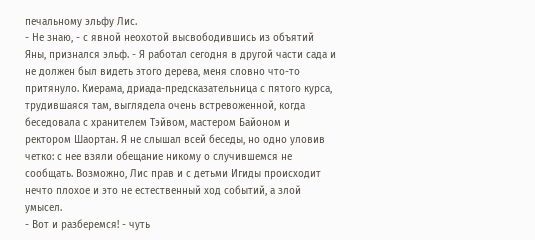печальному эльфу Лис.
- Не знаю, - с явной неохотой высвободившись из объятий Яны, признался эльф. - Я работал сегодня в другой части сада и не должен был видеть этого дерева, меня словно что-то притянуло. Киерама, дриада-предсказательница с пятого курса, трудившаяся там, выглядела очень встревоженной, когда беседовала с хранителем Тэйвом, мастером Байоном и ректором Шаортан. Я не слышал всей беседы, но одно уловив четко: с нее взяли обещание никому о случившемся не сообщать. Возможно, Лис прав и с детьми Игиды происходит нечто плохое и это не естественный ход событий, а злой умысел.
- Вот и разберемся! - чуть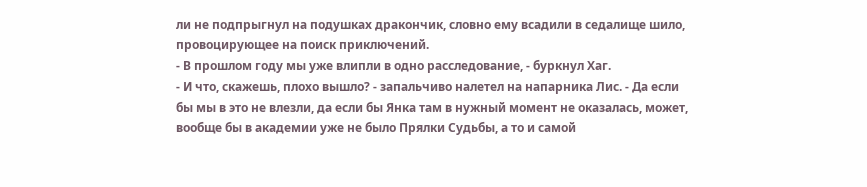ли не подпрыгнул на подушках дракончик, словно ему всадили в седалище шило, провоцирующее на поиск приключений.
- В прошлом году мы уже влипли в одно расследование, - буркнул Хаг.
- И что, скажешь, плохо вышло? - запальчиво налетел на напарника Лис. - Да если бы мы в это не влезли, да если бы Янка там в нужный момент не оказалась, может, вообще бы в академии уже не было Прялки Судьбы, а то и самой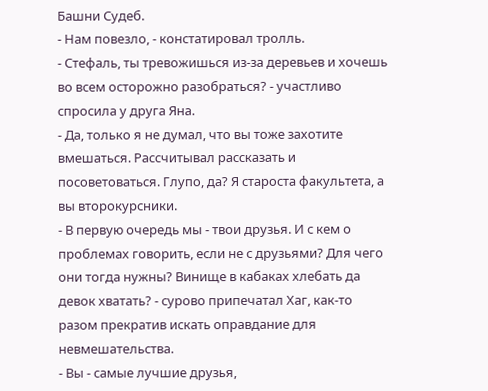Башни Судеб.
- Нам повезло, - констатировал тролль.
- Стефаль, ты тревожишься из-за деревьев и хочешь во всем осторожно разобраться? - участливо спросила у друга Яна.
- Да, только я не думал, что вы тоже захотите вмешаться. Рассчитывал рассказать и посоветоваться. Глупо, да? Я староста факультета, а вы второкурсники.
- В первую очередь мы - твои друзья. И с кем о проблемах говорить, если не с друзьями? Для чего они тогда нужны? Винище в кабаках хлебать да девок хватать? - сурово припечатал Хаг, как-то разом прекратив искать оправдание для невмешательства.
- Вы - самые лучшие друзья,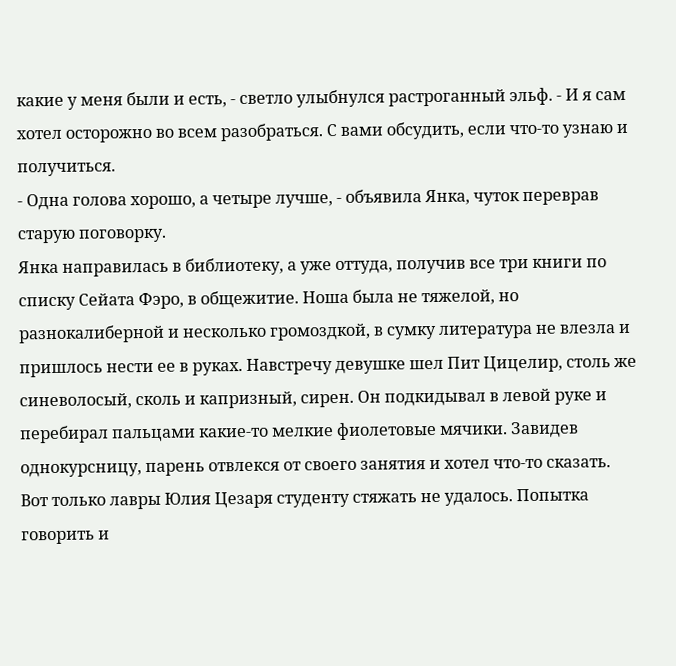какие у меня были и есть, - светло улыбнулся растроганный эльф. - И я сам хотел осторожно во всем разобраться. С вами обсудить, если что-то узнаю и получиться.
- Одна голова хорошо, а четыре лучше, - объявила Янка, чуток переврав старую поговорку.
Янка направилась в библиотеку, а уже оттуда, получив все три книги по списку Сейата Фэро, в общежитие. Ноша была не тяжелой, но разнокалиберной и несколько громоздкой, в сумку литература не влезла и пришлось нести ее в руках. Навстречу девушке шел Пит Цицелир, столь же синеволосый, сколь и капризный, сирен. Он подкидывал в левой руке и перебирал пальцами какие-то мелкие фиолетовые мячики. Завидев однокурсницу, парень отвлекся от своего занятия и хотел что-то сказать. Вот только лавры Юлия Цезаря студенту стяжать не удалось. Попытка говорить и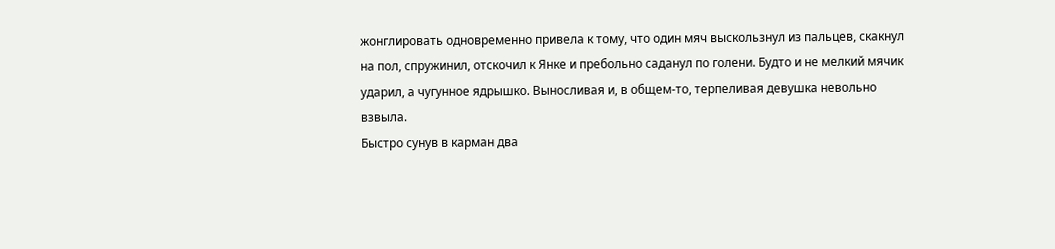жонглировать одновременно привела к тому, что один мяч выскользнул из пальцев, скакнул на пол, спружинил, отскочил к Янке и пребольно саданул по голени. Будто и не мелкий мячик ударил, а чугунное ядрышко. Выносливая и, в общем-то, терпеливая девушка невольно взвыла.
Быстро сунув в карман два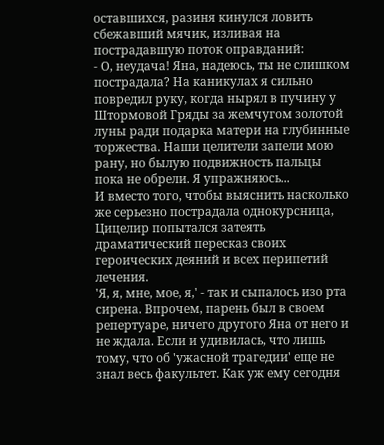оставшихся, разиня кинулся ловить сбежавший мячик, изливая на пострадавшую поток оправданий:
- О, неудача! Яна, надеюсь, ты не слишком пострадала? На каникулах я сильно повредил руку, когда нырял в пучину у Штормовой Гряды за жемчугом золотой луны ради подарка матери на глубинные торжества. Наши целители запели мою рану, но былую подвижность пальцы пока не обрели. Я упражняюсь...
И вместо того, чтобы выяснить насколько же серьезно пострадала однокурсница, Цицелир попытался затеять драматический пересказ своих героических деяний и всех перипетий лечения.
'Я, я, мне, мое, я,' - так и сыпалось изо рта сирена. Впрочем, парень был в своем репертуаре, ничего другого Яна от него и не ждала. Если и удивилась, что лишь тому, что об 'ужасной трагедии' еще не знал весь факультет. Как уж ему сегодня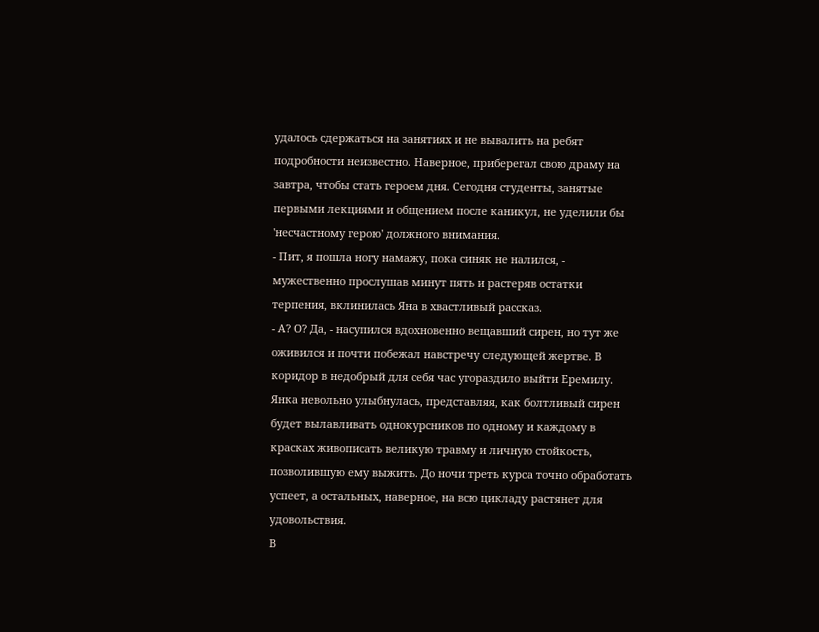удалось сдержаться на занятиях и не вывалить на ребят подробности неизвестно. Наверное, приберегал свою драму на завтра, чтобы стать героем дня. Сегодня студенты, занятые первыми лекциями и общением после каникул, не уделили бы 'несчастному герою' должного внимания.
- Пит, я пошла ногу намажу, пока синяк не налился, - мужественно прослушав минут пять и растеряв остатки терпения, вклинилась Яна в хвастливый рассказ.
- А? О? Да, - насупился вдохновенно вещавший сирен, но тут же оживился и почти побежал навстречу следующей жертве. В коридор в недобрый для себя час угораздило выйти Еремилу.
Янка невольно улыбнулась, представляя, как болтливый сирен будет вылавливать однокурсников по одному и каждому в красках живописать великую травму и личную стойкость, позволившую ему выжить. До ночи треть курса точно обработать успеет, а остальных, наверное, на всю цикладу растянет для удовольствия.
В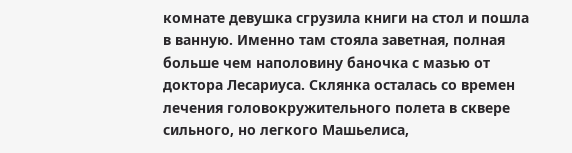комнате девушка сгрузила книги на стол и пошла в ванную. Именно там стояла заветная, полная больше чем наполовину баночка с мазью от доктора Лесариуса. Склянка осталась со времен лечения головокружительного полета в сквере сильного, но легкого Машьелиса,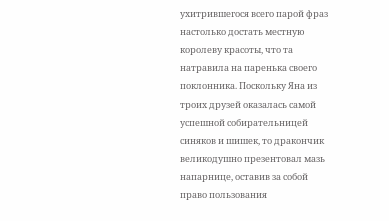ухитрившегося всего парой фраз настолько достать местную королеву красоты, что та натравила на паренька своего поклонника. Поскольку Яна из троих друзей оказалась самой успешной собирательницей синяков и шишек, то дракончик великодушно презентовал мазь напарнице, оставив за собой право пользования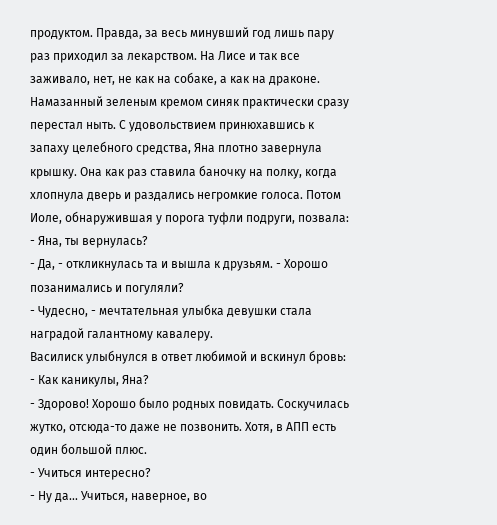продуктом. Правда, за весь минувший год лишь пару раз приходил за лекарством. На Лисе и так все заживало, нет, не как на собаке, а как на драконе.
Намазанный зеленым кремом синяк практически сразу перестал ныть. С удовольствием принюхавшись к запаху целебного средства, Яна плотно завернула крышку. Она как раз ставила баночку на полку, когда хлопнула дверь и раздались негромкие голоса. Потом Иоле, обнаружившая у порога туфли подруги, позвала:
- Яна, ты вернулась?
- Да, - откликнулась та и вышла к друзьям. - Хорошо позанимались и погуляли?
- Чудесно, - мечтательная улыбка девушки стала наградой галантному кавалеру.
Василиск улыбнулся в ответ любимой и вскинул бровь:
- Как каникулы, Яна?
- Здорово! Хорошо было родных повидать. Соскучилась жутко, отсюда-то даже не позвонить. Хотя, в АПП есть один большой плюс.
- Учиться интересно?
- Ну да... Учиться, наверное, во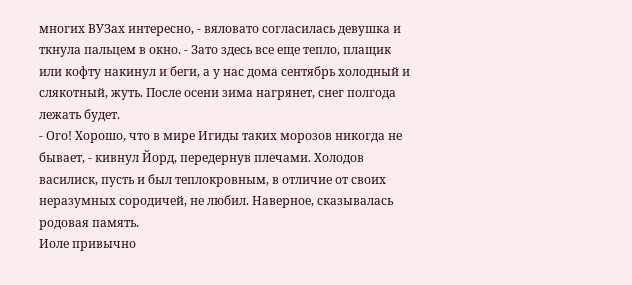многих ВУЗах интересно, - вяловато согласилась девушка и ткнула пальцем в окно. - Зато здесь все еще тепло, плащик или кофту накинул и беги, а у нас дома сентябрь холодный и слякотный, жуть. После осени зима нагрянет, снег полгода лежать будет.
- Ого! Хорошо, что в мире Игиды таких морозов никогда не бывает, - кивнул Йорд, передернув плечами. Холодов василиск, пусть и был теплокровным, в отличие от своих неразумных сородичей, не любил. Наверное, сказывалась родовая память.
Иоле привычно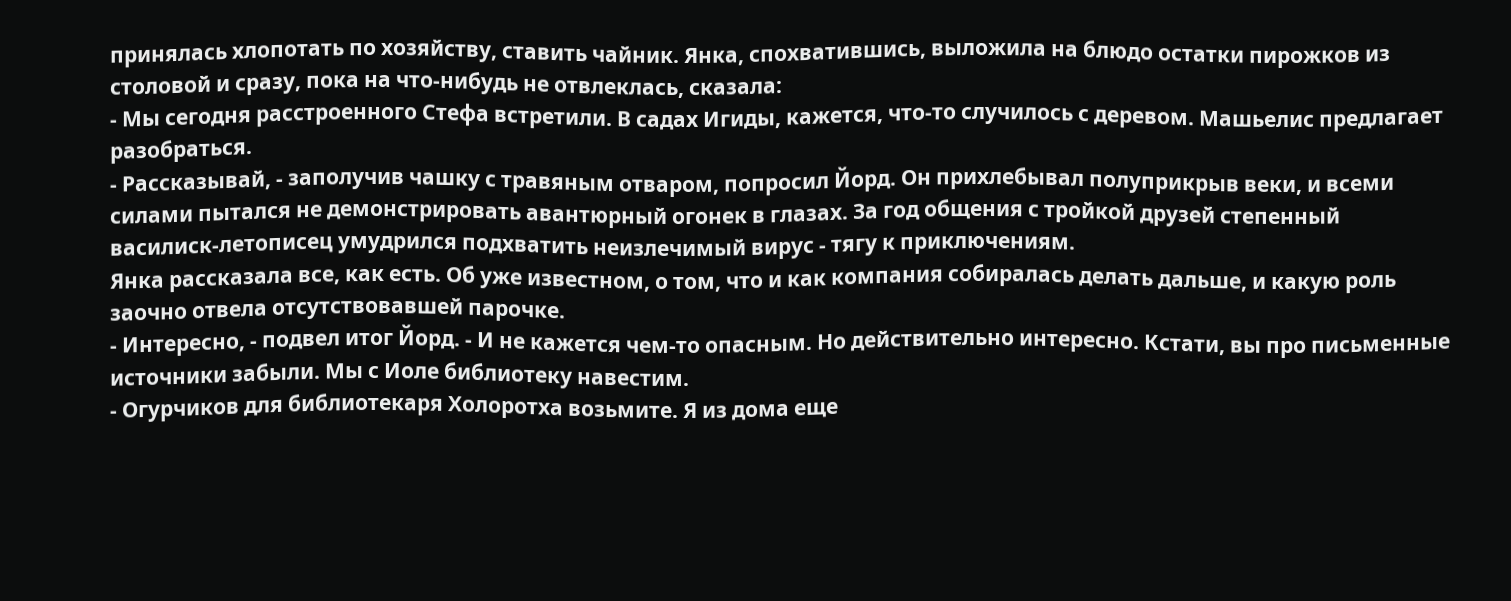принялась хлопотать по хозяйству, ставить чайник. Янка, спохватившись, выложила на блюдо остатки пирожков из столовой и сразу, пока на что-нибудь не отвлеклась, сказала:
- Мы сегодня расстроенного Стефа встретили. В садах Игиды, кажется, что-то случилось с деревом. Машьелис предлагает разобраться.
- Рассказывай, - заполучив чашку с травяным отваром, попросил Йорд. Он прихлебывал полуприкрыв веки, и всеми силами пытался не демонстрировать авантюрный огонек в глазах. За год общения с тройкой друзей степенный василиск-летописец умудрился подхватить неизлечимый вирус - тягу к приключениям.
Янка рассказала все, как есть. Об уже известном, о том, что и как компания собиралась делать дальше, и какую роль заочно отвела отсутствовавшей парочке.
- Интересно, - подвел итог Йорд. - И не кажется чем-то опасным. Но действительно интересно. Кстати, вы про письменные источники забыли. Мы с Иоле библиотеку навестим.
- Огурчиков для библиотекаря Холоротха возьмите. Я из дома еще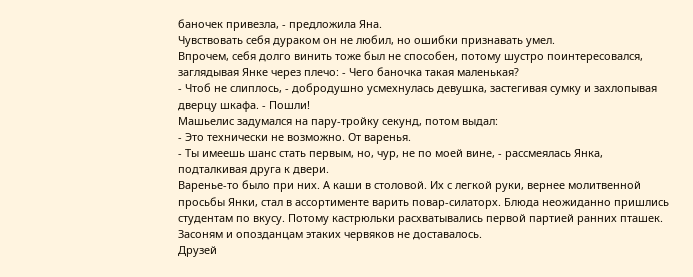баночек привезла, - предложила Яна.
Чувствовать себя дураком он не любил, но ошибки признавать умел.
Впрочем, себя долго винить тоже был не способен, потому шустро поинтересовался, заглядывая Янке через плечо: - Чего баночка такая маленькая?
- Чтоб не слиплось, - добродушно усмехнулась девушка, застегивая сумку и захлопывая дверцу шкафа. - Пошли!
Машьелис задумался на пару-тройку секунд, потом выдал:
- Это технически не возможно. От варенья.
- Ты имеешь шанс стать первым, но, чур, не по моей вине, - рассмеялась Янка, подталкивая друга к двери.
Варенье-то было при них. А каши в столовой. Их с легкой руки, вернее молитвенной просьбы Янки, стал в ассортименте варить повар-силаторх. Блюда неожиданно пришлись студентам по вкусу. Потому кастрюльки расхватывались первой партией ранних пташек. Засоням и опозданцам этаких червяков не доставалось.
Друзей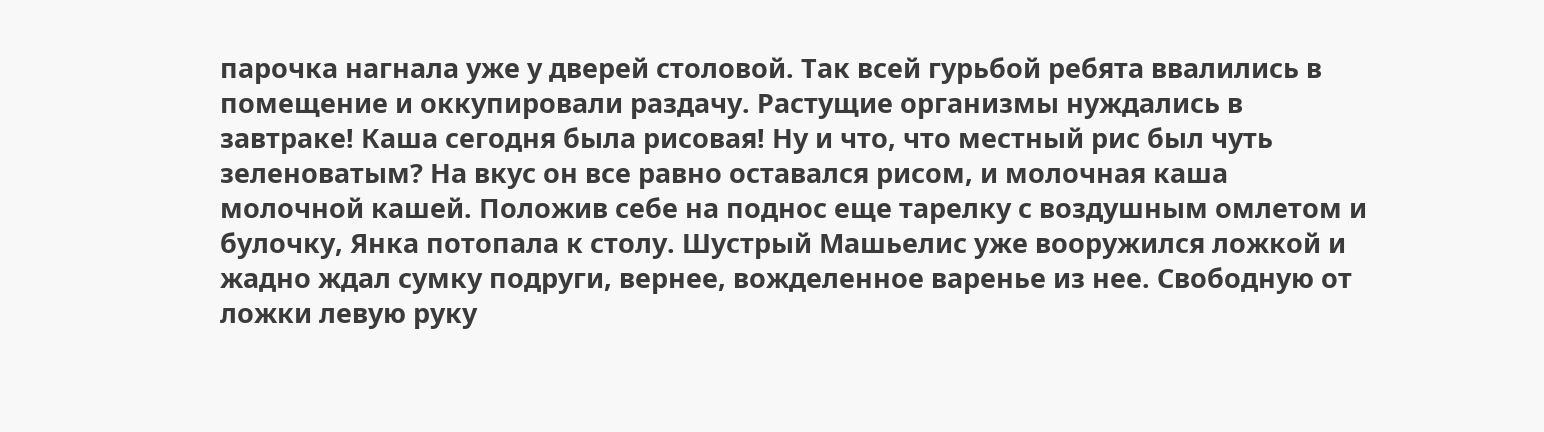парочка нагнала уже у дверей столовой. Так всей гурьбой ребята ввалились в помещение и оккупировали раздачу. Растущие организмы нуждались в завтраке! Каша сегодня была рисовая! Ну и что, что местный рис был чуть зеленоватым? На вкус он все равно оставался рисом, и молочная каша молочной кашей. Положив себе на поднос еще тарелку с воздушным омлетом и булочку, Янка потопала к столу. Шустрый Машьелис уже вооружился ложкой и жадно ждал сумку подруги, вернее, вожделенное варенье из нее. Свободную от ложки левую руку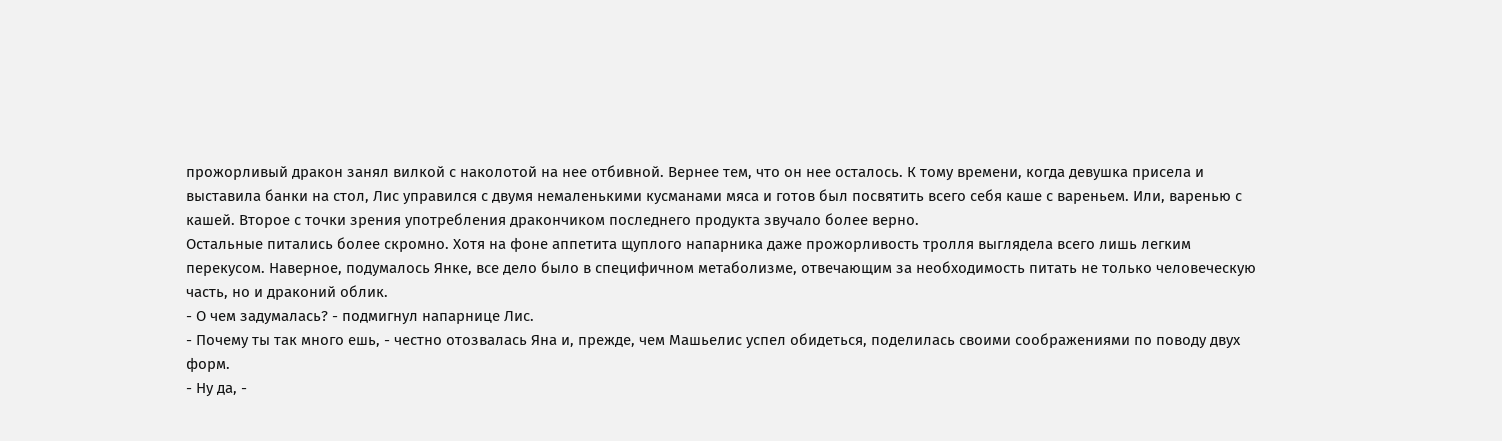прожорливый дракон занял вилкой с наколотой на нее отбивной. Вернее тем, что он нее осталось. К тому времени, когда девушка присела и выставила банки на стол, Лис управился с двумя немаленькими кусманами мяса и готов был посвятить всего себя каше с вареньем. Или, варенью с кашей. Второе с точки зрения употребления дракончиком последнего продукта звучало более верно.
Остальные питались более скромно. Хотя на фоне аппетита щуплого напарника даже прожорливость тролля выглядела всего лишь легким перекусом. Наверное, подумалось Янке, все дело было в специфичном метаболизме, отвечающим за необходимость питать не только человеческую часть, но и драконий облик.
- О чем задумалась? - подмигнул напарнице Лис.
- Почему ты так много ешь, - честно отозвалась Яна и, прежде, чем Машьелис успел обидеться, поделилась своими соображениями по поводу двух форм.
- Ну да, -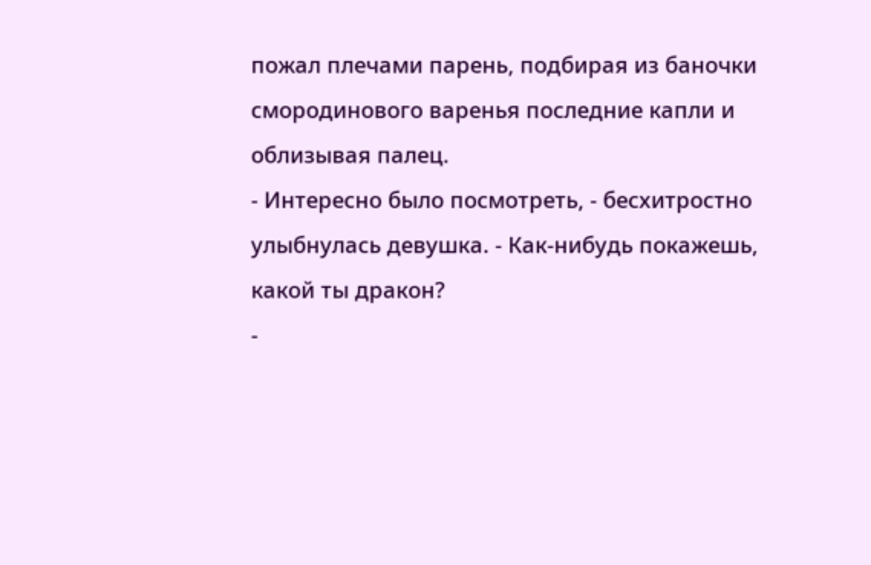пожал плечами парень, подбирая из баночки смородинового варенья последние капли и облизывая палец.
- Интересно было посмотреть, - бесхитростно улыбнулась девушка. - Как-нибудь покажешь, какой ты дракон?
-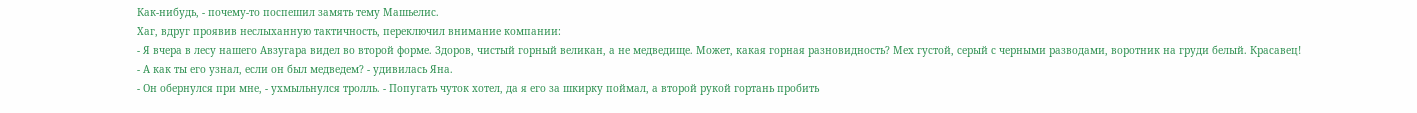Как-нибудь, - почему-то поспешил замять тему Машьелис.
Хаг, вдруг проявив неслыханную тактичность, переключил внимание компании:
- Я вчера в лесу нашего Авзугара видел во второй форме. Здоров, чистый горный великан, а не медведище. Может, какая горная разновидность? Мех густой, серый с черными разводами, воротник на груди белый. Красавец!
- А как ты его узнал, если он был медведем? - удивилась Яна.
- Он обернулся при мне, - ухмыльнулся тролль. - Попугать чуток хотел, да я его за шкирку поймал, а второй рукой гортань пробить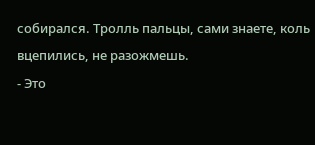собирался. Тролль пальцы, сами знаете, коль вцепились, не разожмешь.
- Это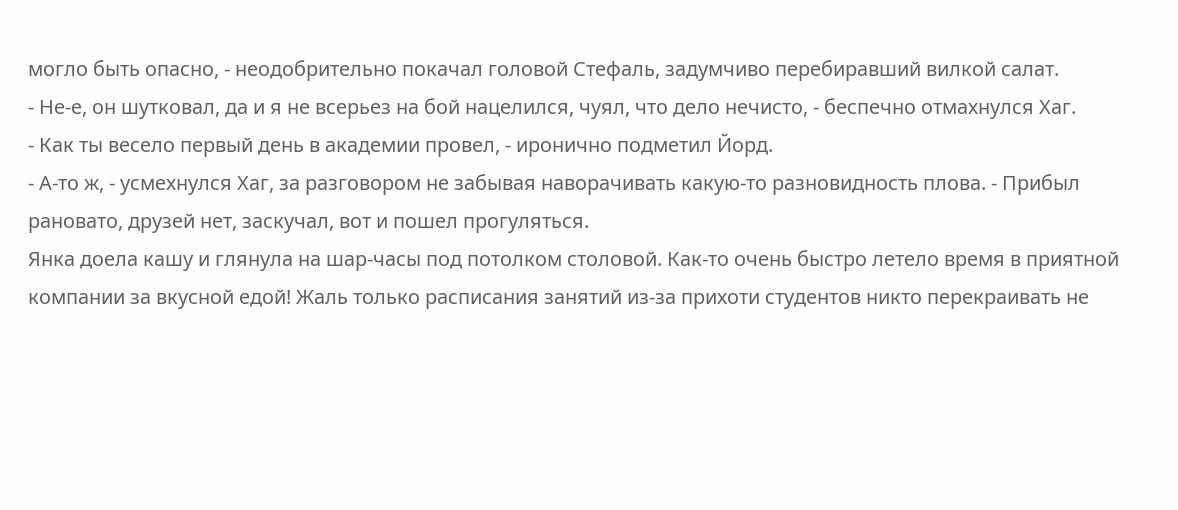могло быть опасно, - неодобрительно покачал головой Стефаль, задумчиво перебиравший вилкой салат.
- Не-е, он шутковал, да и я не всерьез на бой нацелился, чуял, что дело нечисто, - беспечно отмахнулся Хаг.
- Как ты весело первый день в академии провел, - иронично подметил Йорд.
- А-то ж, - усмехнулся Хаг, за разговором не забывая наворачивать какую-то разновидность плова. - Прибыл рановато, друзей нет, заскучал, вот и пошел прогуляться.
Янка доела кашу и глянула на шар-часы под потолком столовой. Как-то очень быстро летело время в приятной компании за вкусной едой! Жаль только расписания занятий из-за прихоти студентов никто перекраивать не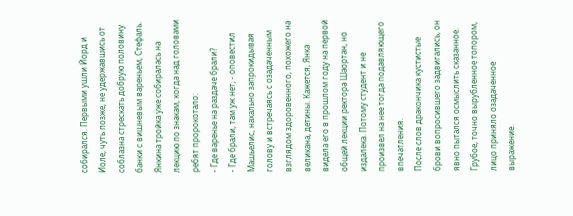собирался. Первыми ушли Йорд и Иоле, чуть позже, не удержавшись от соблазна стрескать добрую половину банки с вишневым вареньем, Стефаль.
Янкина тройка уже собиралась на лекцию по знакам, когда над головами ребят пророкотало:
- Где варенье на раздаче брали?
- Где брали, там уж нет, - оповестил Машьелис, нахально запрокидывая голову и встречаясь с озадаченным взглядом здоровенного, похожего на великана, детины. Кажется, Янка видела его в прошлом году на первой общей лекции ректора Шаортан, но издалека. Потому студент и не произвел на нее тогда подавляющего впечатления.
После слов дракончика кустистые брови вопросившего задвигались, он явно пытался осмыслить сказанное. Грубое, точно вырубленное топором, лицо приняло озадаченное выражение.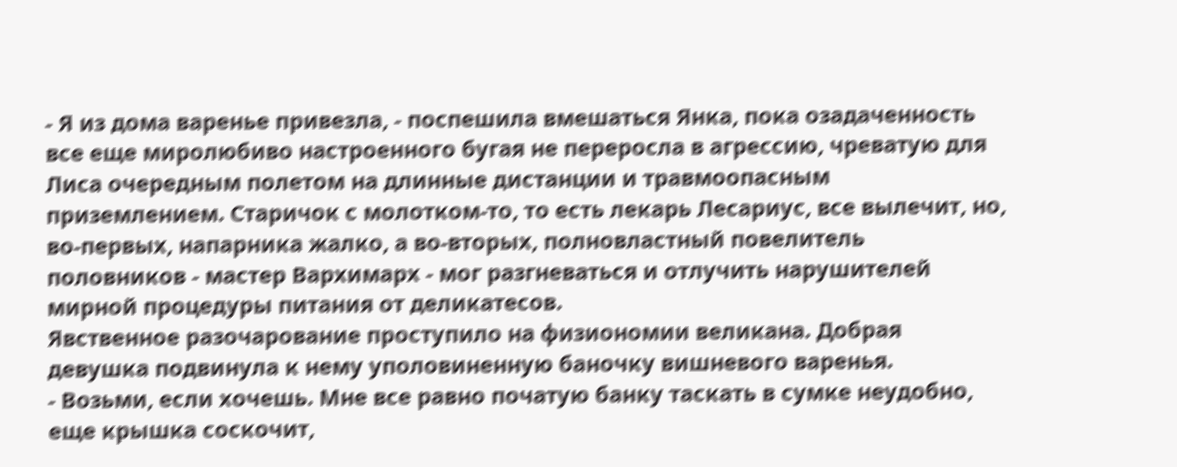- Я из дома варенье привезла, - поспешила вмешаться Янка, пока озадаченность все еще миролюбиво настроенного бугая не переросла в агрессию, чреватую для Лиса очередным полетом на длинные дистанции и травмоопасным приземлением. Старичок с молотком-то, то есть лекарь Лесариус, все вылечит, но, во-первых, напарника жалко, а во-вторых, полновластный повелитель половников - мастер Вархимарх - мог разгневаться и отлучить нарушителей мирной процедуры питания от деликатесов.
Явственное разочарование проступило на физиономии великана. Добрая девушка подвинула к нему уполовиненную баночку вишневого варенья.
- Возьми, если хочешь. Мне все равно початую банку таскать в сумке неудобно, еще крышка соскочит,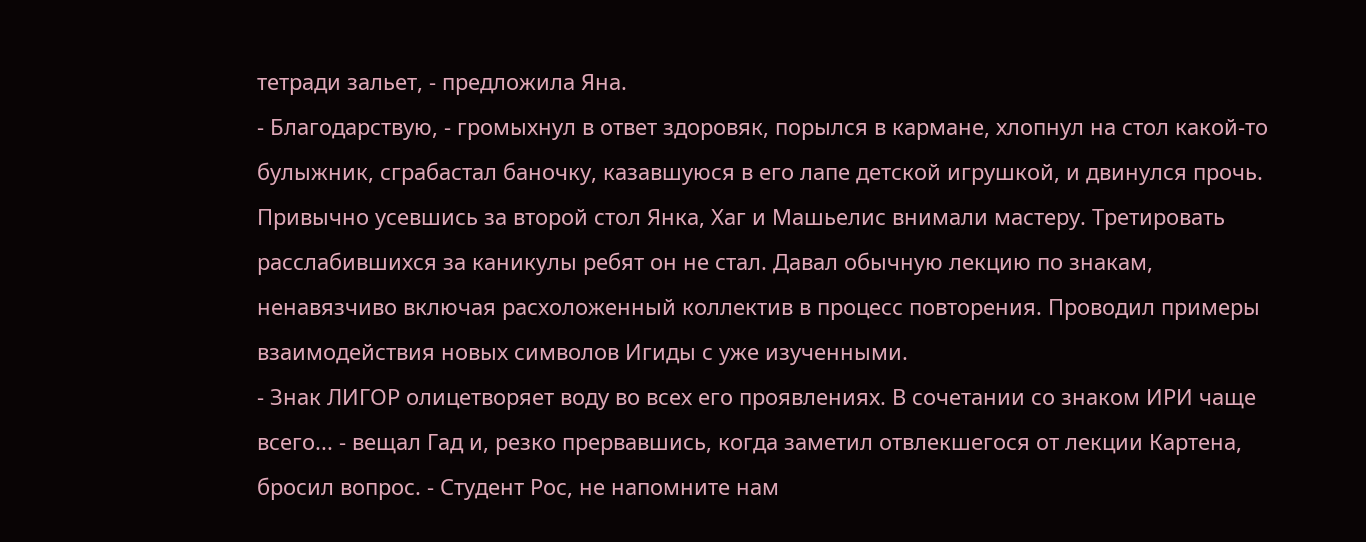тетради зальет, - предложила Яна.
- Благодарствую, - громыхнул в ответ здоровяк, порылся в кармане, хлопнул на стол какой-то булыжник, сграбастал баночку, казавшуюся в его лапе детской игрушкой, и двинулся прочь.
Привычно усевшись за второй стол Янка, Хаг и Машьелис внимали мастеру. Третировать расслабившихся за каникулы ребят он не стал. Давал обычную лекцию по знакам, ненавязчиво включая расхоложенный коллектив в процесс повторения. Проводил примеры взаимодействия новых символов Игиды с уже изученными.
- Знак ЛИГОР олицетворяет воду во всех его проявлениях. В сочетании со знаком ИРИ чаще всего... - вещал Гад и, резко прервавшись, когда заметил отвлекшегося от лекции Картена, бросил вопрос. - Студент Рос, не напомните нам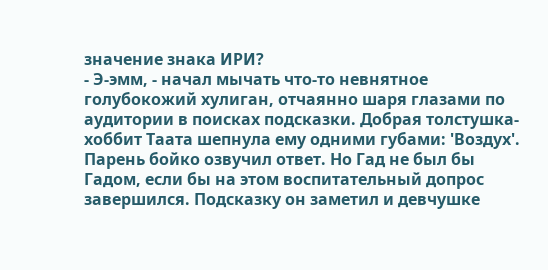значение знака ИРИ?
- Э-эмм, - начал мычать что-то невнятное голубокожий хулиган, отчаянно шаря глазами по аудитории в поисках подсказки. Добрая толстушка-хоббит Таата шепнула ему одними губами: 'Воздух'. Парень бойко озвучил ответ. Но Гад не был бы Гадом, если бы на этом воспитательный допрос завершился. Подсказку он заметил и девчушке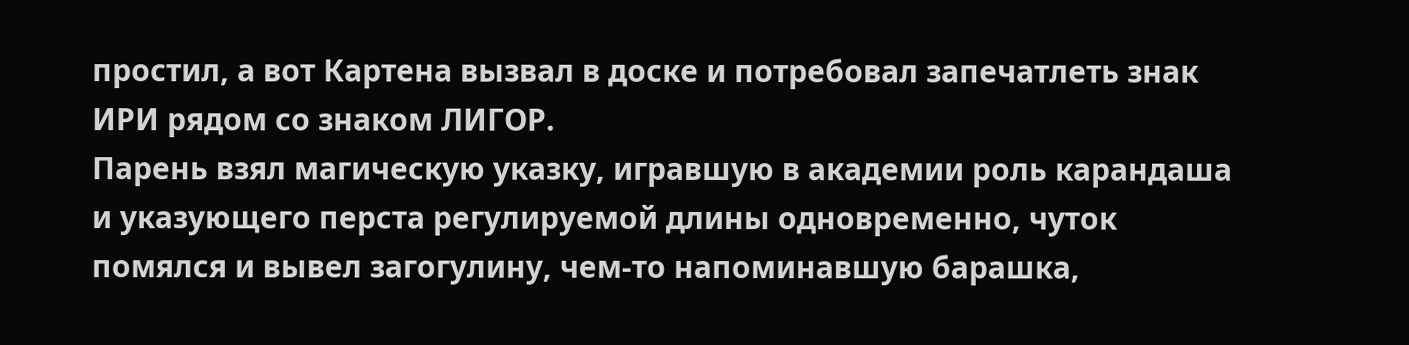простил, а вот Картена вызвал в доске и потребовал запечатлеть знак ИРИ рядом со знаком ЛИГОР.
Парень взял магическую указку, игравшую в академии роль карандаша и указующего перста регулируемой длины одновременно, чуток помялся и вывел загогулину, чем-то напоминавшую барашка,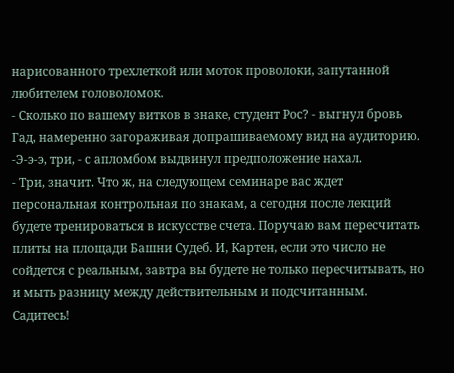нарисованного трехлеткой или моток проволоки, запутанной любителем головоломок.
- Сколько по вашему витков в знаке, студент Рос? - выгнул бровь Гад, намеренно загораживая допрашиваемому вид на аудиторию.
-Э-э-э, три, - с апломбом выдвинул предположение нахал.
- Три, значит. Что ж, на следующем семинаре вас ждет персональная контрольная по знакам, а сегодня после лекций будете тренироваться в искусстве счета. Поручаю вам пересчитать плиты на площади Башни Судеб. И, Картен, если это число не сойдется с реальным, завтра вы будете не только пересчитывать, но и мыть разницу между действительным и подсчитанным. Садитесь!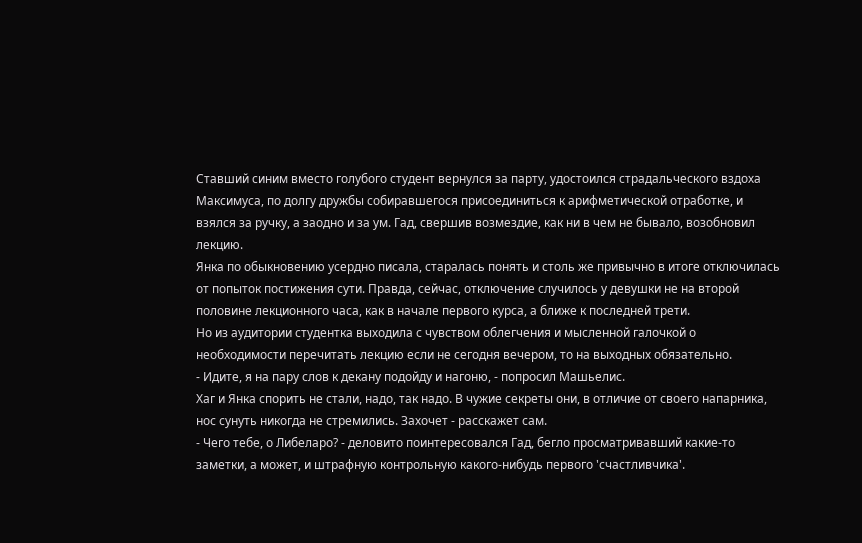Ставший синим вместо голубого студент вернулся за парту, удостоился страдальческого вздоха Максимуса, по долгу дружбы собиравшегося присоединиться к арифметической отработке, и взялся за ручку, а заодно и за ум. Гад, свершив возмездие, как ни в чем не бывало, возобновил лекцию.
Янка по обыкновению усердно писала, старалась понять и столь же привычно в итоге отключилась от попыток постижения сути. Правда, сейчас, отключение случилось у девушки не на второй половине лекционного часа, как в начале первого курса, а ближе к последней трети.
Но из аудитории студентка выходила с чувством облегчения и мысленной галочкой о необходимости перечитать лекцию если не сегодня вечером, то на выходных обязательно.
- Идите, я на пару слов к декану подойду и нагоню, - попросил Машьелис.
Хаг и Янка спорить не стали, надо, так надо. В чужие секреты они, в отличие от своего напарника, нос сунуть никогда не стремились. Захочет - расскажет сам.
- Чего тебе, о Либеларо? - деловито поинтересовался Гад, бегло просматривавший какие-то заметки, а может, и штрафную контрольную какого-нибудь первого 'счастливчика'.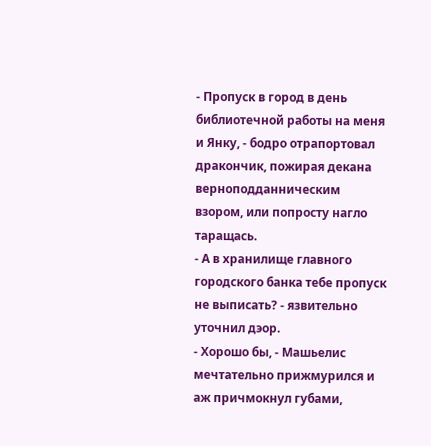- Пропуск в город в день библиотечной работы на меня и Янку, - бодро отрапортовал дракончик, пожирая декана верноподданническим взором, или попросту нагло таращась.
- А в хранилище главного городского банка тебе пропуск не выписать? - язвительно уточнил дэор.
- Хорошо бы, - Машьелис мечтательно прижмурился и аж причмокнул губами,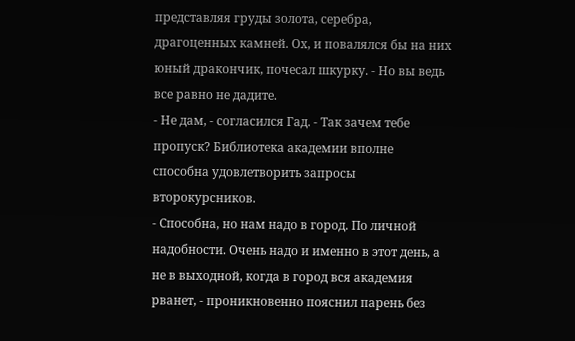представляя груды золота, серебра, драгоценных камней. Ох, и повалялся бы на них юный дракончик, почесал шкурку. - Но вы ведь все равно не дадите.
- Не дам, - согласился Гад. - Так зачем тебе пропуск? Библиотека академии вполне способна удовлетворить запросы второкурсников.
- Способна, но нам надо в город. По личной надобности. Очень надо и именно в этот день, а не в выходной, когда в город вся академия рванет, - проникновенно пояснил парень без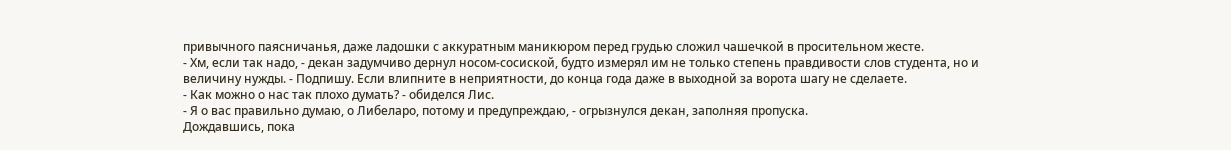привычного паясничанья, даже ладошки с аккуратным маникюром перед грудью сложил чашечкой в просительном жесте.
- Хм, если так надо, - декан задумчиво дернул носом-сосиской, будто измерял им не только степень правдивости слов студента, но и величину нужды. - Подпишу. Если влипните в неприятности, до конца года даже в выходной за ворота шагу не сделаете.
- Как можно о нас так плохо думать? - обиделся Лис.
- Я о вас правильно думаю, о Либеларо, потому и предупреждаю, - огрызнулся декан, заполняя пропуска.
Дождавшись, пока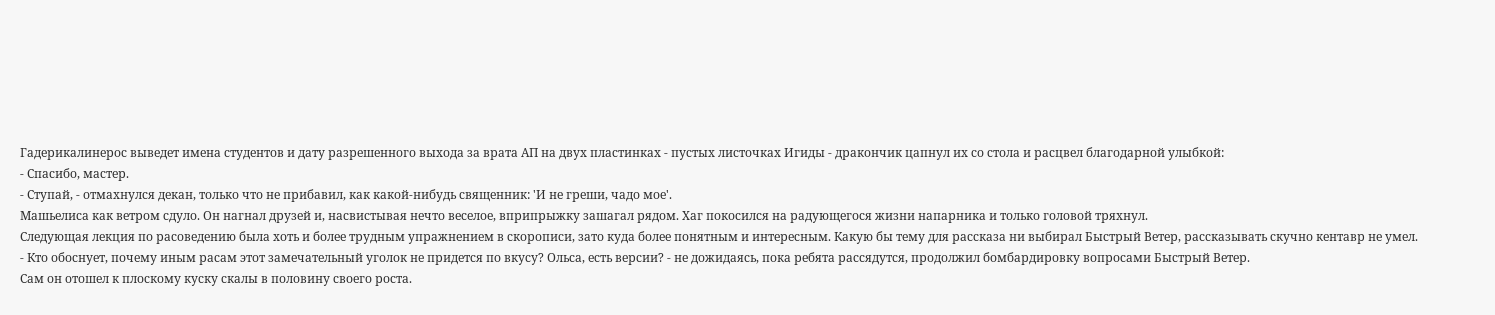Гадерикалинерос выведет имена студентов и дату разрешенного выхода за врата АП на двух пластинках - пустых листочках Игиды - дракончик цапнул их со стола и расцвел благодарной улыбкой:
- Спасибо, мастер.
- Ступай, - отмахнулся декан, только что не прибавил, как какой-нибудь священник: 'И не греши, чадо мое'.
Машьелиса как ветром сдуло. Он нагнал друзей и, насвистывая нечто веселое, вприпрыжку зашагал рядом. Хаг покосился на радующегося жизни напарника и только головой тряхнул.
Следующая лекция по расоведению была хоть и более трудным упражнением в скорописи, зато куда более понятным и интересным. Какую бы тему для рассказа ни выбирал Быстрый Ветер, рассказывать скучно кентавр не умел.
- Кто обоснует, почему иным расам этот замечательный уголок не придется по вкусу? Ольса, есть версии? - не дожидаясь, пока ребята рассядутся, продолжил бомбардировку вопросами Быстрый Ветер.
Сам он отошел к плоскому куску скалы в половину своего роста.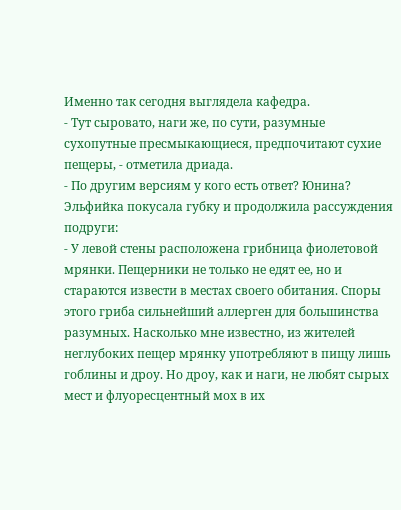Именно так сегодня выглядела кафедра.
- Тут сыровато, наги же, по сути, разумные сухопутные пресмыкающиеся, предпочитают сухие пещеры, - отметила дриада.
- По другим версиям у кого есть ответ? Юнина?
Эльфийка покусала губку и продолжила рассуждения подруги:
- У левой стены расположена грибница фиолетовой мрянки. Пещерники не только не едят ее, но и стараются извести в местах своего обитания. Споры этого гриба сильнейший аллерген для большинства разумных. Насколько мне известно, из жителей неглубоких пещер мрянку употребляют в пищу лишь гоблины и дроу. Но дроу, как и наги, не любят сырых мест и флуоресцентный мох в их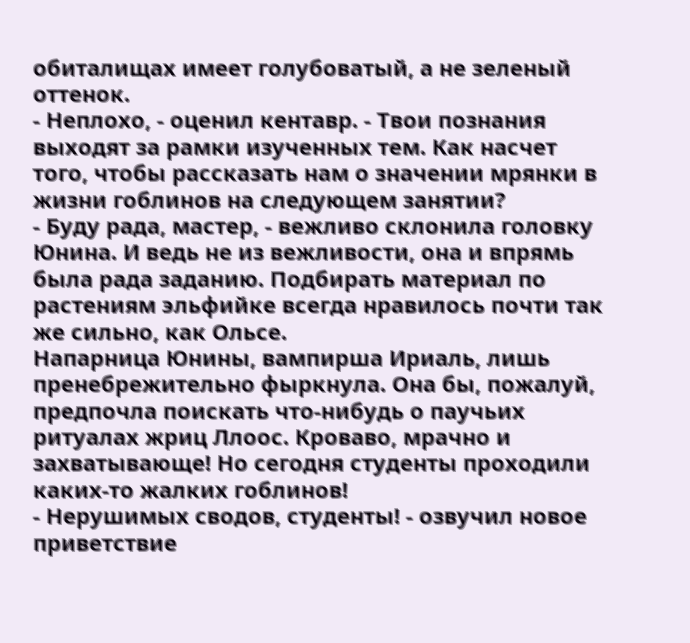обиталищах имеет голубоватый, а не зеленый оттенок.
- Неплохо, - оценил кентавр. - Твои познания выходят за рамки изученных тем. Как насчет того, чтобы рассказать нам о значении мрянки в жизни гоблинов на следующем занятии?
- Буду рада, мастер, - вежливо склонила головку Юнина. И ведь не из вежливости, она и впрямь была рада заданию. Подбирать материал по растениям эльфийке всегда нравилось почти так же сильно, как Ольсе.
Напарница Юнины, вампирша Ириаль, лишь пренебрежительно фыркнула. Она бы, пожалуй, предпочла поискать что-нибудь о паучьих ритуалах жриц Ллоос. Кроваво, мрачно и захватывающе! Но сегодня студенты проходили каких-то жалких гоблинов!
- Нерушимых сводов, студенты! - озвучил новое приветствие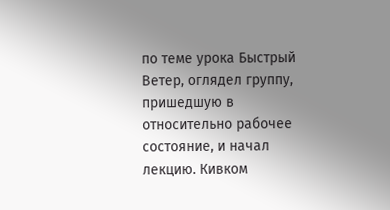по теме урока Быстрый Ветер, оглядел группу, пришедшую в относительно рабочее состояние, и начал лекцию. Кивком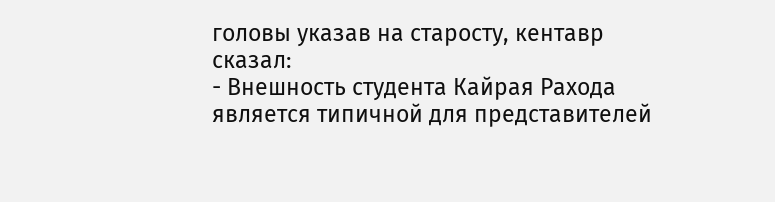головы указав на старосту, кентавр сказал:
- Внешность студента Кайрая Рахода является типичной для представителей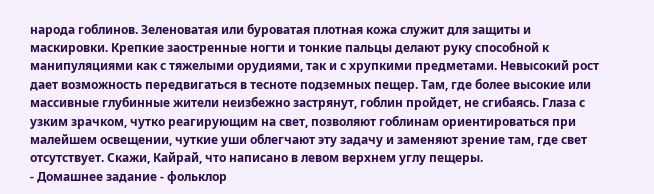народа гоблинов. Зеленоватая или буроватая плотная кожа служит для защиты и маскировки. Крепкие заостренные ногти и тонкие пальцы делают руку способной к манипуляциями как с тяжелыми орудиями, так и с хрупкими предметами. Невысокий рост дает возможность передвигаться в тесноте подземных пещер. Там, где более высокие или массивные глубинные жители неизбежно застрянут, гоблин пройдет, не сгибаясь. Глаза с узким зрачком, чутко реагирующим на свет, позволяют гоблинам ориентироваться при малейшем освещении, чуткие уши облегчают эту задачу и заменяют зрение там, где свет отсутствует. Скажи, Кайрай, что написано в левом верхнем углу пещеры.
- Домашнее задание - фольклор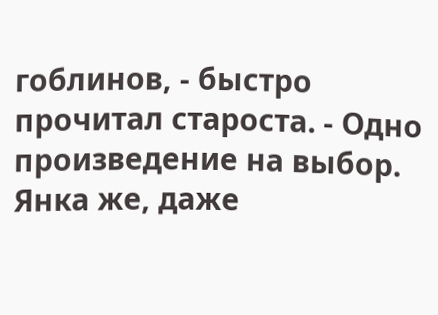гоблинов, - быстро прочитал староста. - Одно произведение на выбор.
Янка же, даже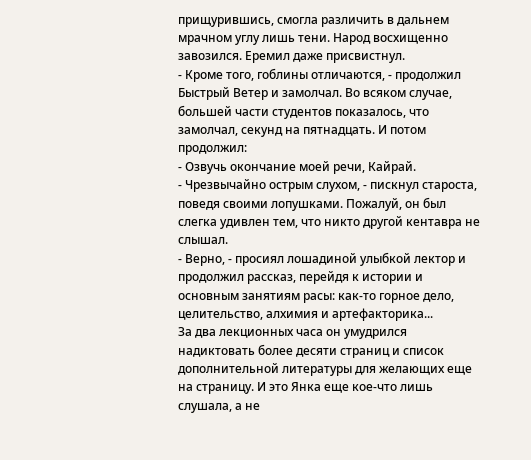прищурившись, смогла различить в дальнем мрачном углу лишь тени. Народ восхищенно завозился. Еремил даже присвистнул.
- Кроме того, гоблины отличаются, - продолжил Быстрый Ветер и замолчал. Во всяком случае, большей части студентов показалось, что замолчал, секунд на пятнадцать. И потом продолжил:
- Озвучь окончание моей речи, Кайрай.
- Чрезвычайно острым слухом, - пискнул староста, поведя своими лопушками. Пожалуй, он был слегка удивлен тем, что никто другой кентавра не слышал.
- Верно, - просиял лошадиной улыбкой лектор и продолжил рассказ, перейдя к истории и основным занятиям расы: как-то горное дело, целительство, алхимия и артефакторика...
За два лекционных часа он умудрился надиктовать более десяти страниц и список дополнительной литературы для желающих еще на страницу. И это Янка еще кое-что лишь слушала, а не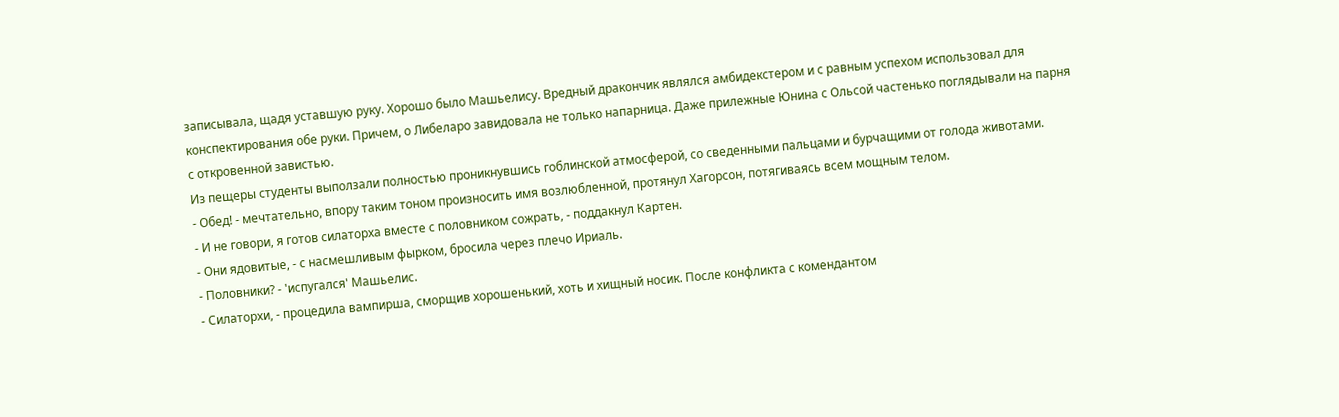записывала, щадя уставшую руку. Хорошо было Машьелису. Вредный дракончик являлся амбидекстером и с равным успехом использовал для конспектирования обе руки. Причем, о Либеларо завидовала не только напарница. Даже прилежные Юнина с Ольсой частенько поглядывали на парня с откровенной завистью.
Из пещеры студенты выползали полностью проникнувшись гоблинской атмосферой, со сведенными пальцами и бурчащими от голода животами.
- Обед! - мечтательно, впору таким тоном произносить имя возлюбленной, протянул Хагорсон, потягиваясь всем мощным телом.
- И не говори, я готов силаторха вместе с половником сожрать, - поддакнул Картен.
- Они ядовитые, - с насмешливым фырком, бросила через плечо Ириаль.
- Половники? - 'испугался' Машьелис.
- Силаторхи, - процедила вампирша, сморщив хорошенький, хоть и хищный носик. После конфликта с комендантом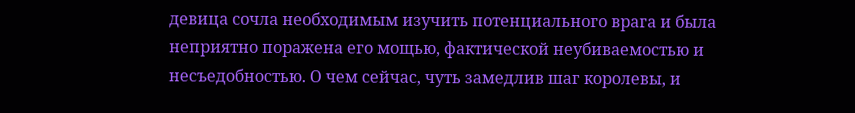девица сочла необходимым изучить потенциального врага и была неприятно поражена его мощью, фактической неубиваемостью и несъедобностью. О чем сейчас, чуть замедлив шаг королевы, и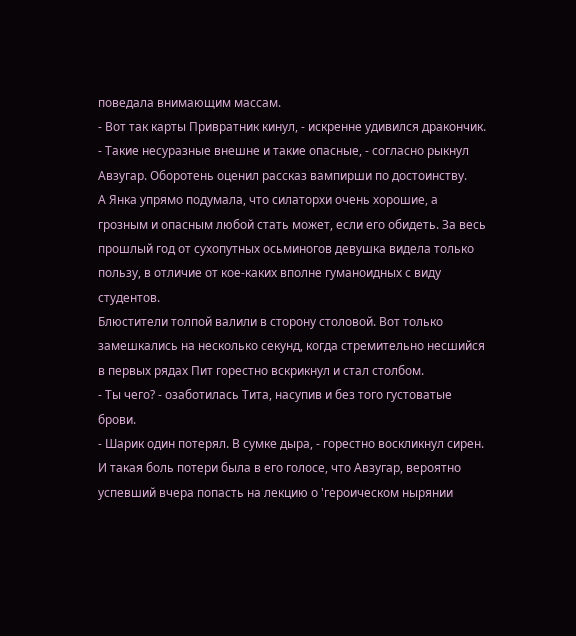поведала внимающим массам.
- Вот так карты Привратник кинул, - искренне удивился дракончик.
- Такие несуразные внешне и такие опасные, - согласно рыкнул Авзугар. Оборотень оценил рассказ вампирши по достоинству.
А Янка упрямо подумала, что силаторхи очень хорошие, а грозным и опасным любой стать может, если его обидеть. За весь прошлый год от сухопутных осьминогов девушка видела только пользу, в отличие от кое-каких вполне гуманоидных с виду студентов.
Блюстители толпой валили в сторону столовой. Вот только замешкались на несколько секунд, когда стремительно несшийся в первых рядах Пит горестно вскрикнул и стал столбом.
- Ты чего? - озаботилась Тита, насупив и без того густоватые брови.
- Шарик один потерял. В сумке дыра, - горестно воскликнул сирен. И такая боль потери была в его голосе, что Авзугар, вероятно успевший вчера попасть на лекцию о 'героическом нырянии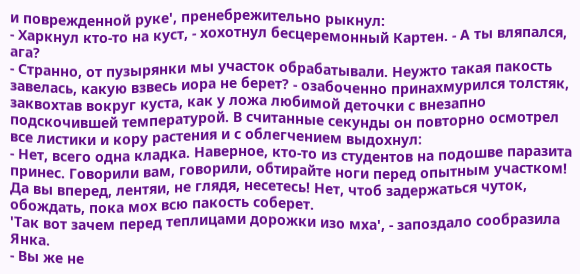и поврежденной руке', пренебрежительно рыкнул:
- Харкнул кто-то на куст, - хохотнул бесцеремонный Картен. - А ты вляпался, ага?
- Странно, от пузырянки мы участок обрабатывали. Неужто такая пакость завелась, какую взвесь иора не берет? - озабоченно принахмурился толстяк, заквохтав вокруг куста, как у ложа любимой деточки с внезапно подскочившей температурой. В считанные секунды он повторно осмотрел все листики и кору растения и с облегчением выдохнул:
- Нет, всего одна кладка. Наверное, кто-то из студентов на подошве паразита принес. Говорили вам, говорили, обтирайте ноги перед опытным участком! Да вы вперед, лентяи, не глядя, несетесь! Нет, чтоб задержаться чуток, обождать, пока мох всю пакость соберет.
'Так вот зачем перед теплицами дорожки изо мха', - запоздало сообразила Янка.
- Вы же не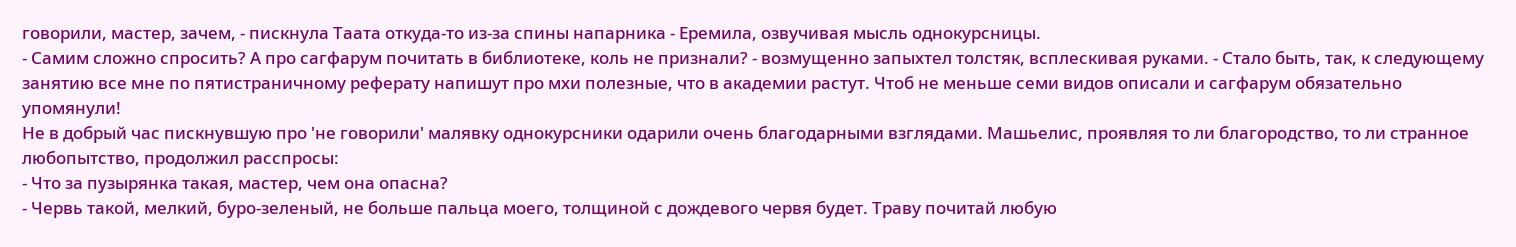говорили, мастер, зачем, - пискнула Таата откуда-то из-за спины напарника - Еремила, озвучивая мысль однокурсницы.
- Самим сложно спросить? А про сагфарум почитать в библиотеке, коль не признали? - возмущенно запыхтел толстяк, всплескивая руками. - Стало быть, так, к следующему занятию все мне по пятистраничному реферату напишут про мхи полезные, что в академии растут. Чтоб не меньше семи видов описали и сагфарум обязательно упомянули!
Не в добрый час пискнувшую про 'не говорили' малявку однокурсники одарили очень благодарными взглядами. Машьелис, проявляя то ли благородство, то ли странное любопытство, продолжил расспросы:
- Что за пузырянка такая, мастер, чем она опасна?
- Червь такой, мелкий, буро-зеленый, не больше пальца моего, толщиной с дождевого червя будет. Траву почитай любую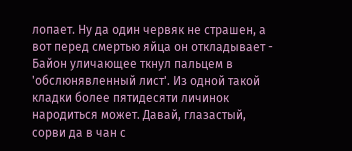лопает. Ну да один червяк не страшен, а вот перед смертью яйца он откладывает - Байон уличающее ткнул пальцем в 'обслюнявленный лист'. Из одной такой кладки более пятидесяти личинок народиться может. Давай, глазастый, сорви да в чан с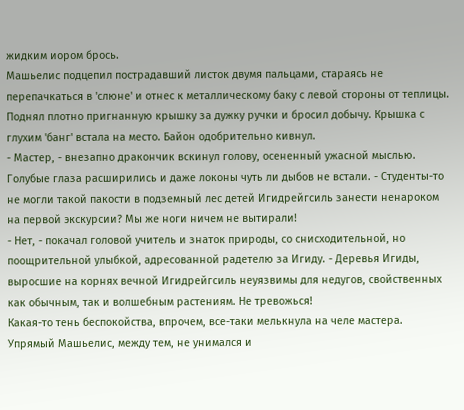жидким иором брось.
Машьелис подцепил пострадавший листок двумя пальцами, стараясь не перепачкаться в 'слюне' и отнес к металлическому баку с левой стороны от теплицы. Поднял плотно пригнанную крышку за дужку ручки и бросил добычу. Крышка с глухим 'банг' встала на место. Байон одобрительно кивнул.
- Мастер, - внезапно дракончик вскинул голову, осененный ужасной мыслью. Голубые глаза расширились и даже локоны чуть ли дыбов не встали. - Студенты-то не могли такой пакости в подземный лес детей Игидрейгсиль занести ненароком на первой экскурсии? Мы же ноги ничем не вытирали!
- Нет, - покачал головой учитель и знаток природы, со снисходительной, но поощрительной улыбкой, адресованной радетелю за Игиду. - Деревья Игиды, выросшие на корнях вечной Игидрейгсиль неуязвимы для недугов, свойственных как обычным, так и волшебным растениям. Не тревожься!
Какая-то тень беспокойства, впрочем, все-таки мелькнула на челе мастера.
Упрямый Машьелис, между тем, не унимался и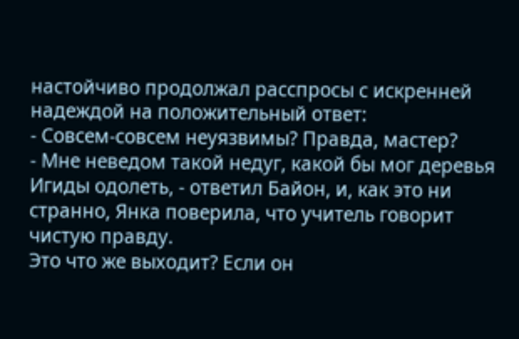настойчиво продолжал расспросы с искренней надеждой на положительный ответ:
- Совсем-совсем неуязвимы? Правда, мастер?
- Мне неведом такой недуг, какой бы мог деревья Игиды одолеть, - ответил Байон, и, как это ни странно, Янка поверила, что учитель говорит чистую правду.
Это что же выходит? Если он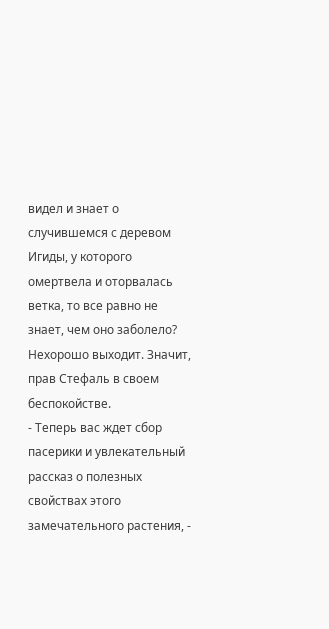видел и знает о случившемся с деревом Игиды, у которого омертвела и оторвалась ветка, то все равно не знает, чем оно заболело? Нехорошо выходит. Значит, прав Стефаль в своем беспокойстве.
- Теперь вас ждет сбор пасерики и увлекательный рассказ о полезных свойствах этого замечательного растения, -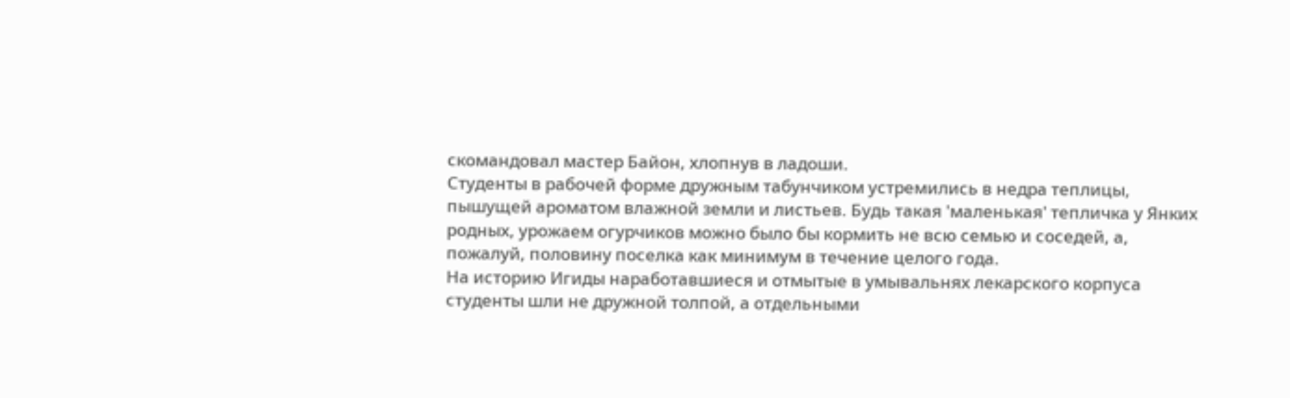скомандовал мастер Байон, хлопнув в ладоши.
Студенты в рабочей форме дружным табунчиком устремились в недра теплицы, пышущей ароматом влажной земли и листьев. Будь такая 'маленькая' тепличка у Янких родных, урожаем огурчиков можно было бы кормить не всю семью и соседей, а, пожалуй, половину поселка как минимум в течение целого года.
На историю Игиды наработавшиеся и отмытые в умывальнях лекарского корпуса студенты шли не дружной толпой, а отдельными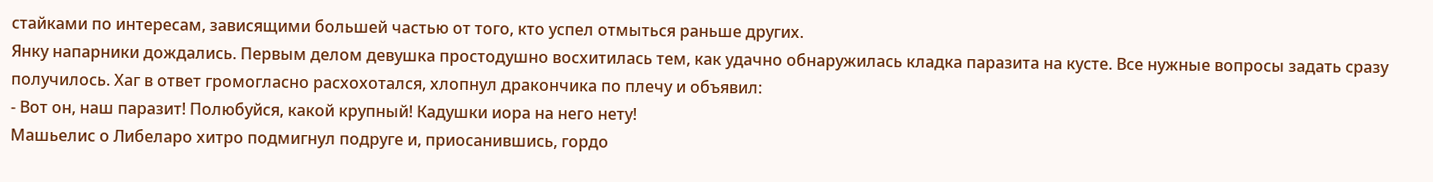стайками по интересам, зависящими большей частью от того, кто успел отмыться раньше других.
Янку напарники дождались. Первым делом девушка простодушно восхитилась тем, как удачно обнаружилась кладка паразита на кусте. Все нужные вопросы задать сразу получилось. Хаг в ответ громогласно расхохотался, хлопнул дракончика по плечу и объявил:
- Вот он, наш паразит! Полюбуйся, какой крупный! Кадушки иора на него нету!
Машьелис о Либеларо хитро подмигнул подруге и, приосанившись, гордо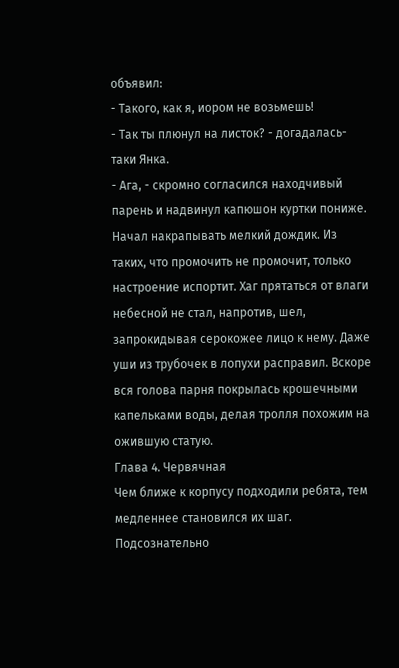объявил:
- Такого, как я, иором не возьмешь!
- Так ты плюнул на листок? - догадалась-таки Янка.
- Ага, - скромно согласился находчивый парень и надвинул капюшон куртки пониже. Начал накрапывать мелкий дождик. Из таких, что промочить не промочит, только настроение испортит. Хаг прятаться от влаги небесной не стал, напротив, шел, запрокидывая серокожее лицо к нему. Даже уши из трубочек в лопухи расправил. Вскоре вся голова парня покрылась крошечными капельками воды, делая тролля похожим на ожившую статую.
Глава 4. Червячная
Чем ближе к корпусу подходили ребята, тем медленнее становился их шаг. Подсознательно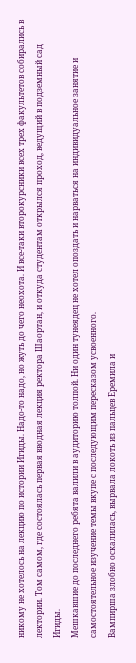никому не хотелось на лекцию по истории Игиды. Надо-то надо, но жуть до чего неохота. И все-таки второкурсники всех трех факультетов собирались в лектории. Том самом, где состоялась первая вводная лекция ректора Шаортан, и откуда студентам открылся проход, ведущий в подземный сад Игиды.
Мешкавшие до последнего ребята валили в аудиторию толпой. Ни один тунеядец не хотел опоздать и нарваться на индивидуальное занятие и самостоятельное изучение темы вкупе с последующим пересказом усвоенного.
Вампирша злобно оскалилась, вырвала локоть из пальцев Еремила и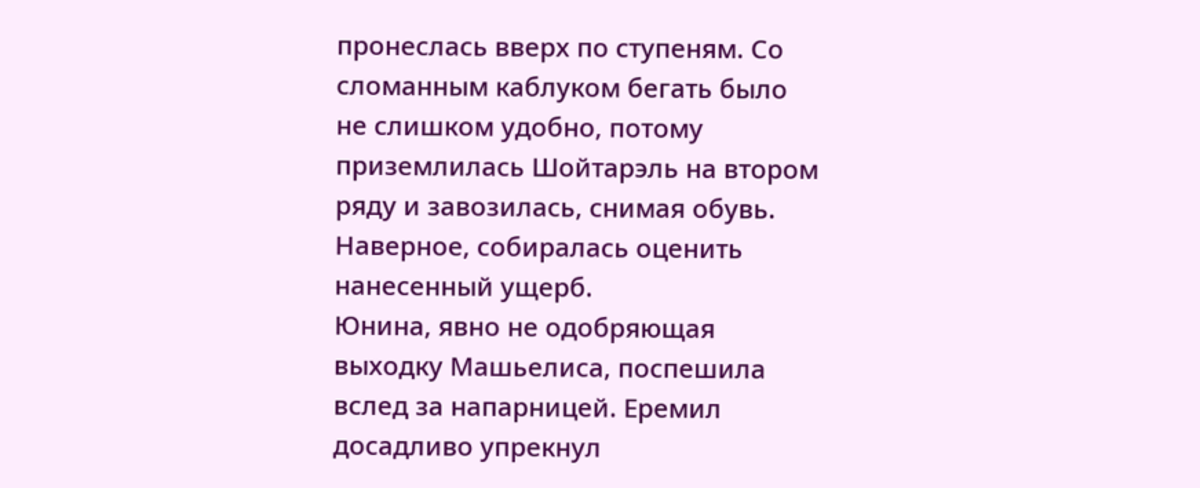пронеслась вверх по ступеням. Со сломанным каблуком бегать было не слишком удобно, потому приземлилась Шойтарэль на втором ряду и завозилась, снимая обувь. Наверное, собиралась оценить нанесенный ущерб.
Юнина, явно не одобряющая выходку Машьелиса, поспешила вслед за напарницей. Еремил досадливо упрекнул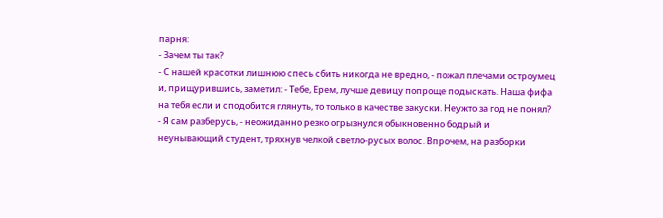парня:
- Зачем ты так?
- С нашей красотки лишнюю спесь сбить никогда не вредно, - пожал плечами остроумец и, прищурившись, заметил: - Тебе, Ерем, лучше девицу попроще подыскать. Наша фифа на тебя если и сподобится глянуть, то только в качестве закуски. Неужто за год не понял?
- Я сам разберусь, - неожиданно резко огрызнулся обыкновенно бодрый и неунывающий студент, тряхнув челкой светло-русых волос. Впрочем, на разборки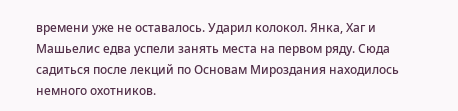времени уже не оставалось. Ударил колокол. Янка, Хаг и Машьелис едва успели занять места на первом ряду. Сюда садиться после лекций по Основам Мироздания находилось немного охотников.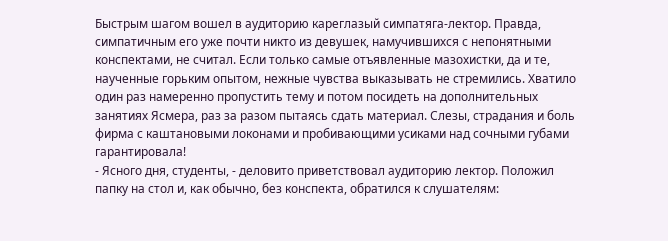Быстрым шагом вошел в аудиторию кареглазый симпатяга-лектор. Правда, симпатичным его уже почти никто из девушек, намучившихся с непонятными конспектами, не считал. Если только самые отъявленные мазохистки, да и те, наученные горьким опытом, нежные чувства выказывать не стремились. Хватило один раз намеренно пропустить тему и потом посидеть на дополнительных занятиях Ясмера, раз за разом пытаясь сдать материал. Слезы, страдания и боль фирма с каштановыми локонами и пробивающими усиками над сочными губами гарантировала!
- Ясного дня, студенты, - деловито приветствовал аудиторию лектор. Положил папку на стол и, как обычно, без конспекта, обратился к слушателям: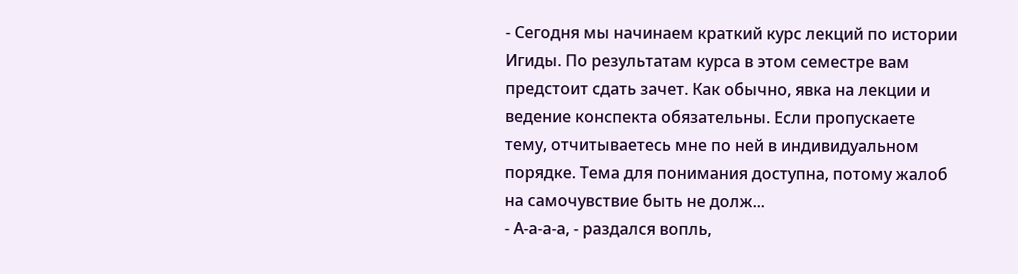- Сегодня мы начинаем краткий курс лекций по истории Игиды. По результатам курса в этом семестре вам предстоит сдать зачет. Как обычно, явка на лекции и ведение конспекта обязательны. Если пропускаете тему, отчитываетесь мне по ней в индивидуальном порядке. Тема для понимания доступна, потому жалоб на самочувствие быть не долж...
- А-а-а-а, - раздался вопль,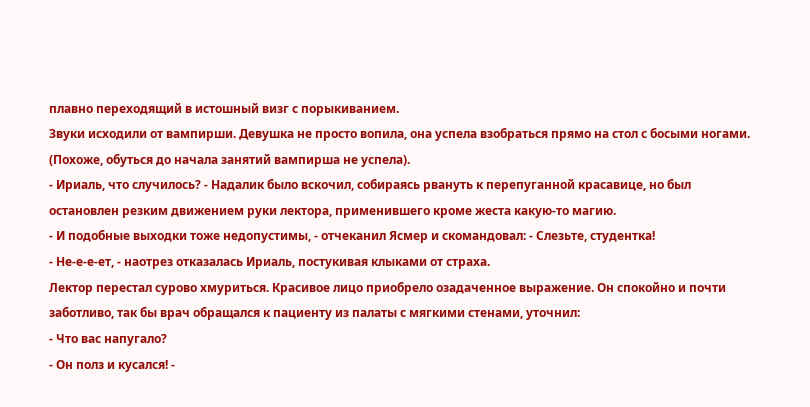плавно переходящий в истошный визг с порыкиванием.
Звуки исходили от вампирши. Девушка не просто вопила, она успела взобраться прямо на стол с босыми ногами. (Похоже, обуться до начала занятий вампирша не успела).
- Ириаль, что случилось? - Надалик было вскочил, собираясь рвануть к перепуганной красавице, но был остановлен резким движением руки лектора, применившего кроме жеста какую-то магию.
- И подобные выходки тоже недопустимы, - отчеканил Ясмер и скомандовал: - Слезьте, студентка!
- Не-е-е-ет, - наотрез отказалась Ириаль, постукивая клыками от страха.
Лектор перестал сурово хмуриться. Красивое лицо приобрело озадаченное выражение. Он спокойно и почти заботливо, так бы врач обращался к пациенту из палаты с мягкими стенами, уточнил:
- Что вас напугало?
- Он полз и кусался! -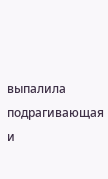выпалила подрагивающая и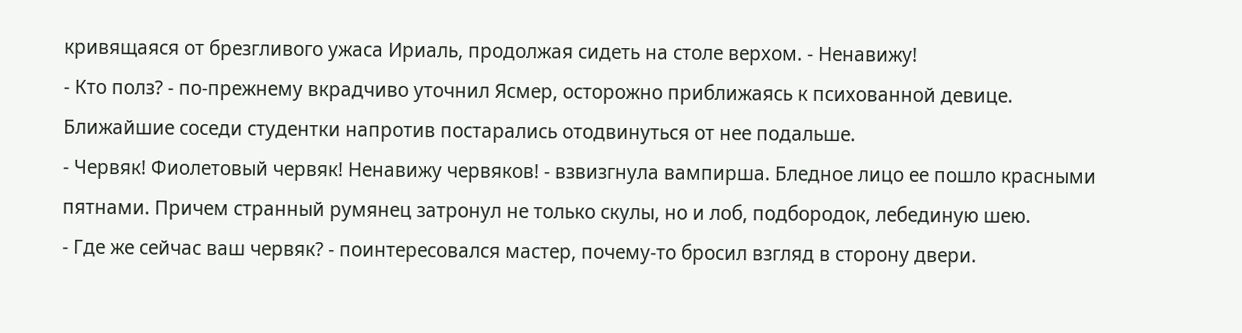кривящаяся от брезгливого ужаса Ириаль, продолжая сидеть на столе верхом. - Ненавижу!
- Кто полз? - по-прежнему вкрадчиво уточнил Ясмер, осторожно приближаясь к психованной девице. Ближайшие соседи студентки напротив постарались отодвинуться от нее подальше.
- Червяк! Фиолетовый червяк! Ненавижу червяков! - взвизгнула вампирша. Бледное лицо ее пошло красными пятнами. Причем странный румянец затронул не только скулы, но и лоб, подбородок, лебединую шею.
- Где же сейчас ваш червяк? - поинтересовался мастер, почему-то бросил взгляд в сторону двери.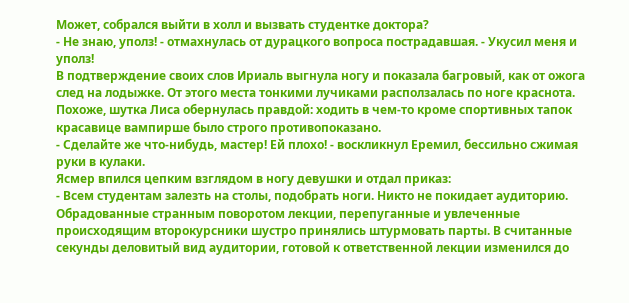Может, собрался выйти в холл и вызвать студентке доктора?
- Не знаю, уполз! - отмахнулась от дурацкого вопроса пострадавшая. - Укусил меня и уполз!
В подтверждение своих слов Ириаль выгнула ногу и показала багровый, как от ожога след на лодыжке. От этого места тонкими лучиками расползалась по ноге краснота. Похоже, шутка Лиса обернулась правдой: ходить в чем-то кроме спортивных тапок красавице вампирше было строго противопоказано.
- Сделайте же что-нибудь, мастер! Ей плохо! - воскликнул Еремил, бессильно сжимая руки в кулаки.
Ясмер впился цепким взглядом в ногу девушки и отдал приказ:
- Всем студентам залезть на столы, подобрать ноги. Никто не покидает аудиторию.
Обрадованные странным поворотом лекции, перепуганные и увлеченные происходящим второкурсники шустро принялись штурмовать парты. В считанные секунды деловитый вид аудитории, готовой к ответственной лекции изменился до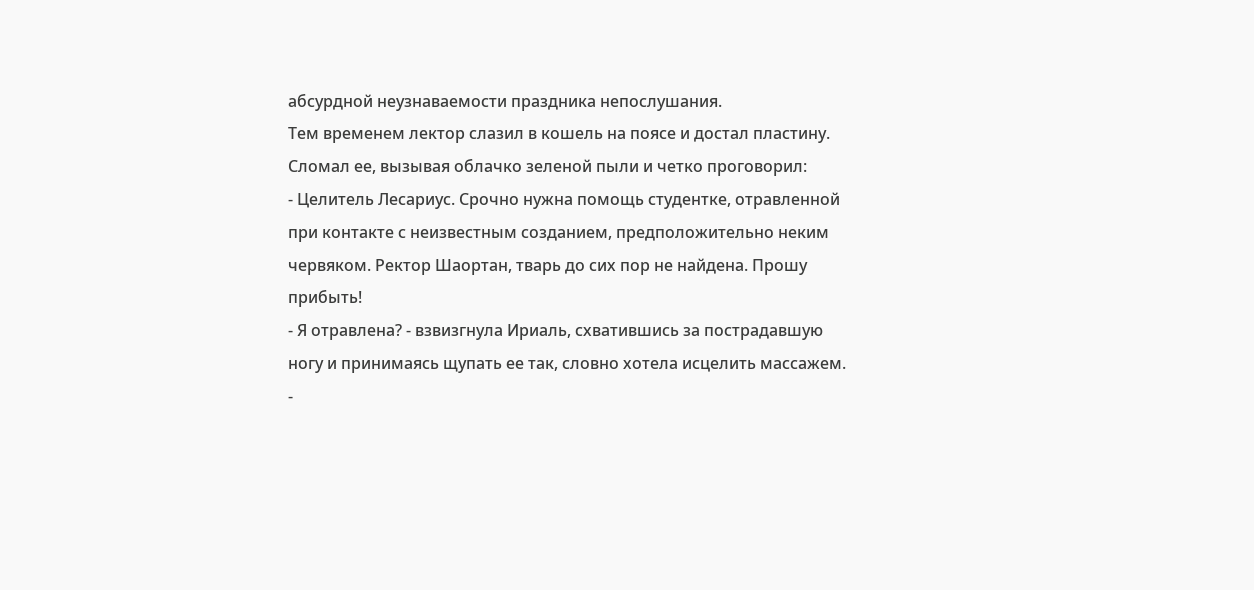абсурдной неузнаваемости праздника непослушания.
Тем временем лектор слазил в кошель на поясе и достал пластину. Сломал ее, вызывая облачко зеленой пыли и четко проговорил:
- Целитель Лесариус. Срочно нужна помощь студентке, отравленной при контакте с неизвестным созданием, предположительно неким червяком. Ректор Шаортан, тварь до сих пор не найдена. Прошу прибыть!
- Я отравлена? - взвизгнула Ириаль, схватившись за пострадавшую ногу и принимаясь щупать ее так, словно хотела исцелить массажем.
-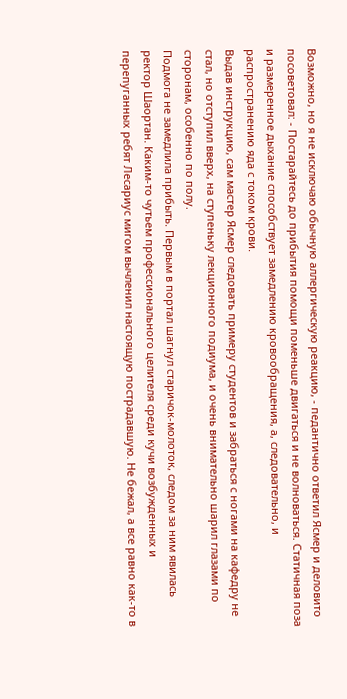Возможно, но я не исключаю обычную аллергическую реакцию, - педантично ответил Ясмер и деловито посоветовал: - Постарайтесь до прибытия помощи поменьше двигаться и не волноваться. Статичная поза и размеренное дыхание способствует замедлению кровообращения, а, следовательно, и распространению яда с током крови.
Выдав инструкцию, сам мастер Ясмер следовать примеру студентов и забраться с ногами на кафедру не стал, но отступил вверх, на ступеньку лекционного подиума, и очень внимательно шарил глазами по сторонам, особенно по полу.
Подмога не замедлила прибыть. Первым в портал шагнул старичок-молоток, следом за ним явилась ректор Шаортан. Каким-то чутьем профессионального целителя среди кучи возбужденных и перепуганных ребят Лесариус мигом вычленил настоящую пострадавшую. Не бежал, а все равно как-то в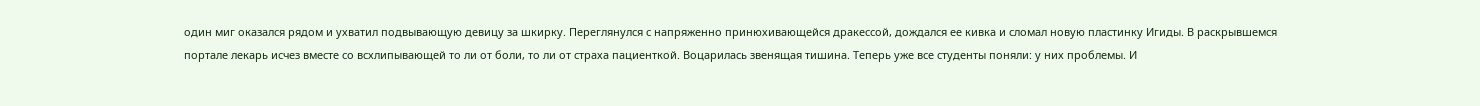один миг оказался рядом и ухватил подвывающую девицу за шкирку. Переглянулся с напряженно принюхивающейся дракессой, дождался ее кивка и сломал новую пластинку Игиды. В раскрывшемся портале лекарь исчез вместе со всхлипывающей то ли от боли, то ли от страха пациенткой. Воцарилась звенящая тишина. Теперь уже все студенты поняли: у них проблемы. И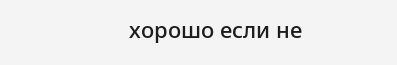хорошо если не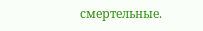смертельные.